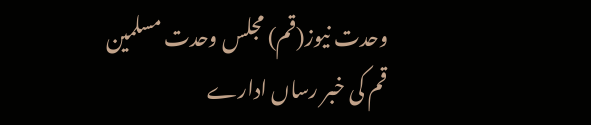وحدت نیوز(قم) مجلس وحدت مسلمین قم کی خبر رساں ادارے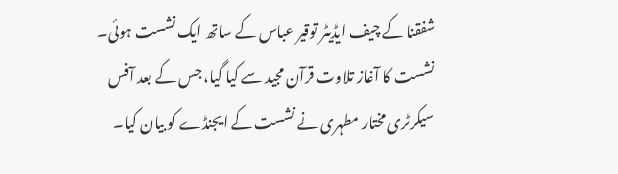شفقنا کے چیف ایڈیٹر توقیر عباس کے ساتھ ایک نشست ہوئی۔ نشست کا آغاز تلاوت قرآن مجید سے کیا گیا، جس کے بعد آفس سیکرٹری مختار مطہری نے نشست کے ایجنڈے کو بیان کیا۔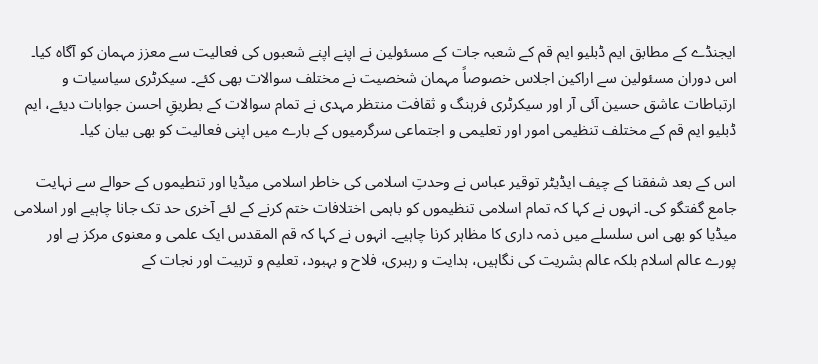ایجنڈے کے مطابق ایم ڈبلیو ایم قم کے شعبہ جات کے مسئولین نے اپنے اپنے شعبوں کی فعالیت سے معزز مہمان کو آگاہ کیا۔ اس دوران مسئولین سے اراکین اجلاس خصوصاً مہمان شخصیت نے مختلف سوالات بھی کئے۔ سیکرٹری سیاسیات و ارتباطات عاشق حسین آئی آر اور سیکرٹری فرہنگ و ثقافت منتظر مہدی نے تمام سوالات کے بطریقِ احسن جوابات دیئے، ایم ڈبلیو ایم قم کے مختلف تنظیمی امور اور تعلیمی و اجتماعی سرگرمیوں کے بارے میں اپنی فعالیت کو بھی بیان کیا۔

اس کے بعد شفقنا کے چیف ایڈیٹر توقیر عباس نے وحدتِ اسلامی کی خاطر اسلامی میڈیا اور تنطیموں کے حوالے سے نہایت جامع گفتگو کی۔ انہوں نے کہا کہ تمام اسلامی تنظیموں کو باہمی اختلافات ختم کرنے کے لئے آخری حد تک جانا چاہیے اور اسلامی میڈیا کو بھی اس سلسلے میں ذمہ داری کا مظاہر کرنا چاہیے۔ انہوں نے کہا کہ قم المقدس ایک علمی و معنوی مرکز ہے اور پورے عالم اسلام بلکہ عالم بشریت کی نگاہیں، ہدایت و رہبری، فلاح و بہبود، تعلیم و تربیت اور نجات کے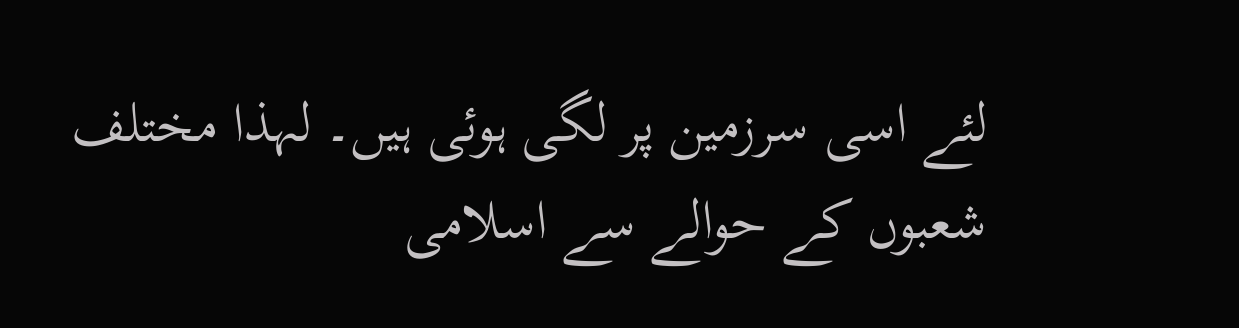لئے اسی سرزمین پر لگی ہوئی ہیں۔ لہذا مختلف شعبوں کے حوالے سے اسلامی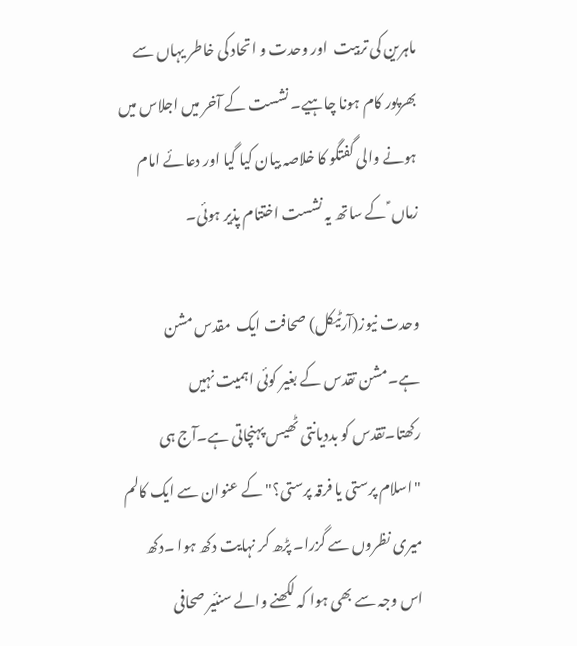ماہرین کی تربیت  اور وحدت و اتحاد کی خاطر یہاں سے بھرپور کام ہونا چاہیے۔ نشست کے آخر میں اجلاس میں ہونے والی گفتگو کا خلاصہ بیان کیا گیا اور دعائے امام زماں ؑ کے ساتھ یہ نشست اختتام پذیر ہوئی۔

وحدت نیوز(آرٹیکل) صحافت ایک  مقدس مشن ہے۔مشن تقدس کے بغیر کوئی اہمیت نہیں رکھتا۔تقدس کو بددیانتی ٹھیس پہنچاتی ہے۔آج ہی "اسلام پرستی یا فرقہ پرستی؟" کے عنوان سے ایک کالم میری نظروں سے گزرا۔ پڑھ کر نہایت دکھ ہوا ۔دکھ  اس وجہ سے بھی ہوا کہ لکھنے والے سنئیر صحافی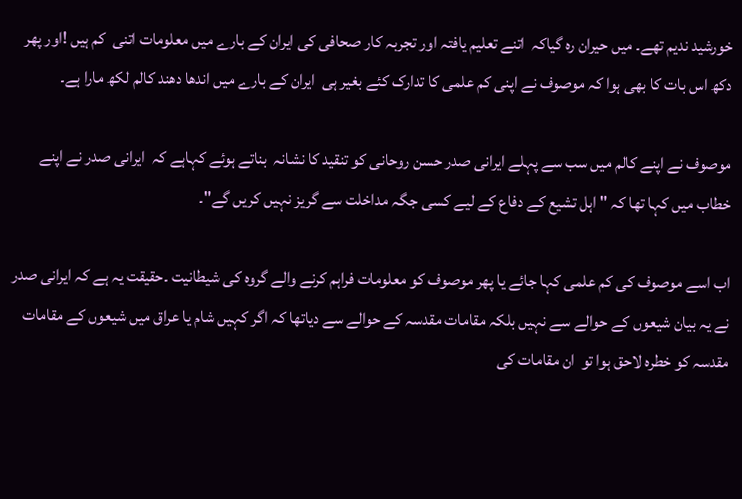خورشید ندیم تھے۔ میں حیران رہ گیاکہ  اتنے تعلیم یافتہ اور تجربہ کار صحافی کی ایران کے بارے میں معلومات اتنی  کم ہیں !اور پھر دکھ اس بات کا بھی ہوا کہ موصوف نے اپنی کم علمی کا تدارک کئے بغیر ہی  ایران کے بارے میں اندھا دھند کالم لکھ مارا ہے۔

موصوف نے اپنے کالم میں سب سے پہلے ایرانی صدر حسن روحانی کو تنقید کا نشانہ  بناتے ہوئے کہاہے کہ  ایرانی صدر نے اپنے خطاب میں کہا تھا کہ " اہل تشیع کے دفاع کے لیے کسی جگہ مداخلت سے گریز نہیں کریں گے"۔

اب اسے موصوف کی کم علمی کہا جائے یا پھر موصوف کو معلومات فراہم کرنے والے گروہ کی شیطانیت ۔حقیقت یہ ہے کہ ایرانی صدر نے یہ بیان شیعوں کے حوالے سے نہیں بلکہ مقامات مقدسہ کے حوالے سے دیاتھا کہ اگر کہیں شام یا عراق میں شیعوں کے مقامات مقدسہ کو خطرہ لاحق ہوا تو  ان مقامات کی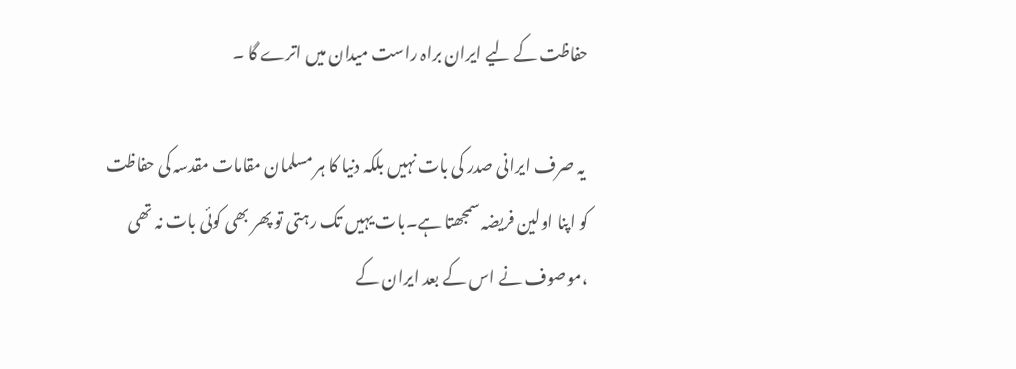حفاظت کے لیے ایران براہ راست میدان میں اترے گا ۔

 یہ صرف ایرانی صدر کی بات نہیں بلکہ دنیا کا ہر مسلمان مقامات مقدسہ کی حفاظت کو اپنا اولین فریضہ سمجھتا ہے۔بات یہیں تک رہتی تو پھر بھی کوئی بات نہ تھی ،موصوف نے اس کے بعد ایران کے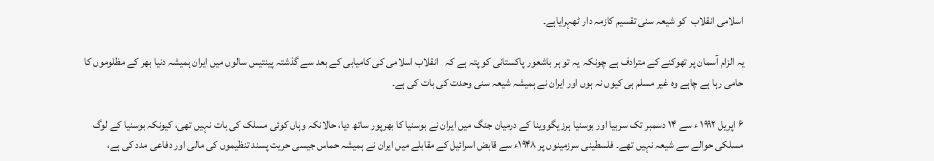اسلامی انقلاب  کو شیعہ سنی تقسیم کازمہ دار ٹھہرایاہے۔

یہ الزام آسمان پر تھوکنے کے مترادف ہے چونکہ  یہ تو ہر باشعور پاکستانی کو پتہ ہے کہ   انقلاب اسلامی کی کامیابی کے بعد سے گذشتہ پینتیس سالوں میں ایران ہمیشہ دنیا بھر کے مظلوموں کا حامی رہا ہے چاہے وہ غیر مسلم ہی کیوں نہ ہوں اور ایران نے ہمیشہ شیعہ سنی وحدت کی بات کی ہے۔

۶ اپریل ۱۹۹۲ ء سے ۱۴ دسمبر تک سربیا اور بوسنیا ہرزیگووینا کے درمیان جنگ میں ایران نے بوسنیا کا بھرپور ساتھ دیا، حالانکہ وہاں کوئی مسلک کی بات نہیں تھی، کیونکہ بوسنیا کے لوگ مسلکی حوالے سے شیعہ نہیں تھے۔ فلسطینی سرزمینوں پر ۱۹۴۸ء سے قابض اسرائیل کے مقابلے میں ایران نے ہمیشہ حماس جیسی حریت پسند تنظیموں کی مالی اور دفاعی مدد کی ہے،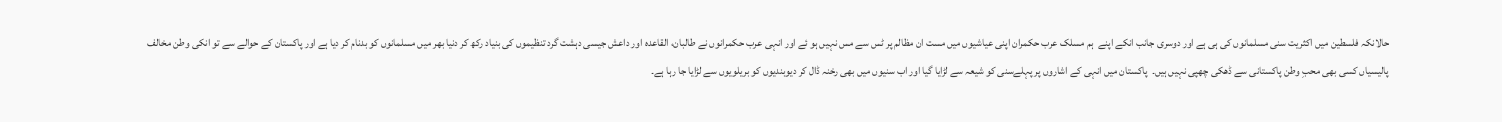حالانکہ فلسطین میں اکثریت سنی مسلمانوں کی ہی ہے اور دوسری جانب انکے اپنے  ہم مسلک عرب حکمران اپنی عیاشیوں میں مست ان مظالم پر ٹس سے مس نہیں ہو ئے اور انہی عرب حکمرانوں نے طالبان، القاعدہ اور داعش جیسی دہشت گرد تنظیموں کی بنیاد رکھ کر دنیا بھر میں مسلمانوں کو بدنام کر دیا ہے اور پاکستان کے حوالے سے تو انکی وطن مخالف پالیسیاں کسی بھی محبِ وطن پاکستانی سے ڈھکی چھپی نہیں ہیں۔  پاکستان میں انہی کے اشاروں پر پہلےسنی کو شیعہ سے لڑایا گیا اور اب سنیوں میں بھی رخنہ ڈال کر دیوبندیوں کو بریلویوں سے لڑایا جا رہا ہے۔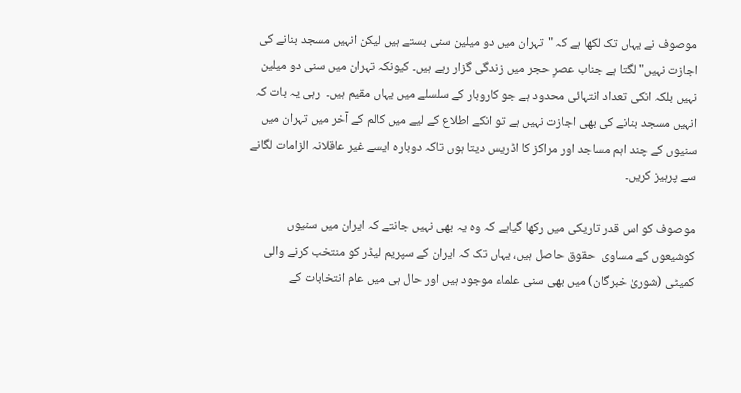موصوف نے یہاں تک لکھا ہے کہ "تہران میں دو میلین سنی بستے ہیں لیکن انہیں مسجد بنانے کی اجازت نہیں" لگتا ہے جناب عصرِ حجر میں زندگی گزار رہے ہیں۔ کیونکہ تہران میں سنی دو میلین نہیں بلکہ انکی تعداد انتہائی محدود ہے جو کاروبار کے سلسلے میں یہاں مقیم ہیں۔  رہی یہ بات کہ انہیں مسجد بنانے کی بھی اجازت نہیں ہے تو انکے اطلاع کے لیے میں کالم کے آخر میں تہران میں سنیوں کے چند اہم مساجد اور مراکز کا اڈریس دیتا ہوں تاکہ دوبارہ ایسے غیر عاقلانہ الزامات لگانے سے پرہیز کریں۔

موصوف کو اس قدر تاریکی میں رکھا گیاہے کہ وہ یہ بھی نہیں جانتے کہ ایران میں سنیوں کوشیعوں کے مساوی  حقوق حاصل ہیں، یہاں تک کہ ایران کے سپریم لیڈر کو منتخب کرنے والی کمیٹی (شوریٰ خبرگان) میں بھی سنی علماء موجود ہیں اور حال ہی میں عام انتخابات کے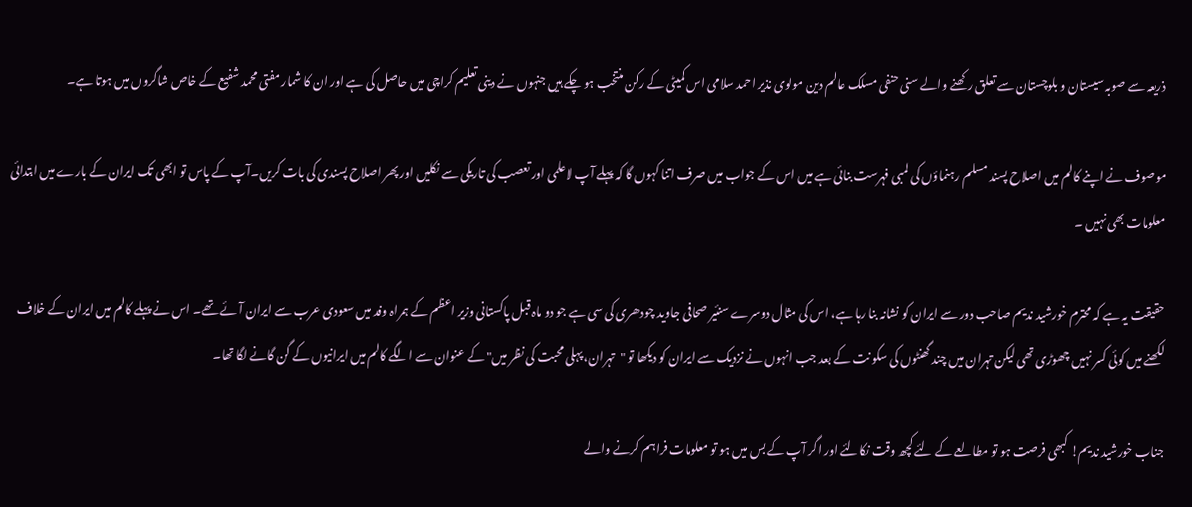ذریعہ سے صوبہ سیستان و بلوچستان سے تعلق رکھنے والے سنی حنفی مسلک عالم دین مولوی نذیر احمد سلامی اس کمیٹی کے رکن منتخب ہو چکے ہیں جنہوں نے دینی تعلیم کراچی میں حاصل کی ہے اور ان کا شمار مفتی محمد شفیع کے خاص شاگروں میں ہوتا ہے۔

موصوف نے اپنے کالم میں اصلاح پسند مسلم رہنماؤں کی لمبی فہرست بنائی ہے میں اس کے جواب میں صرف اتنا کہوں گا کہ پہلے آپ لاعلمی اور تعصب کی تاریکی سے نکلیں اور پھر اصلاح پسندی کی بات کریں۔آپ کے پاس تو ابھی تک ایران کے بارے میں ابتدائی معلومات بھی نہیں ۔

حقیقت یہ ہے کہ محترم خورشید ندیم صاحب دور سے ایران کو نشانہ بنا رہا ہے، اس کی مثال دوسرے سنئیر صحافی جاوید چودھری کی سی ہے جو دو ماہ قبل پاکستانی وزیر اعظم کے ہمراہ وفد میں سعودی عرب سے ایران آئے تھے۔ اس نے پہلے کالم میں ایران کے خلاف لکھنے میں کوئی کسر نہیں چھوڑی تھی لیکن تہران میں چند گھنٹوں کی سکو نت کے بعد جب انہوں نے نزدیک سے ایران کو دیکھا تو "تہران، پہلی محبت کی نظر میں" کے عنوان سے الگے کالم میں ایرانیوں کے گن گانے لگا تھا۔

جناب خورشید ندیم! کبھی فرصت ہو تو مطالعے کے لئے کچھ وقت نکالئے اور اگر آپ کے بس میں ہو تو معلومات فراہم کرنے والے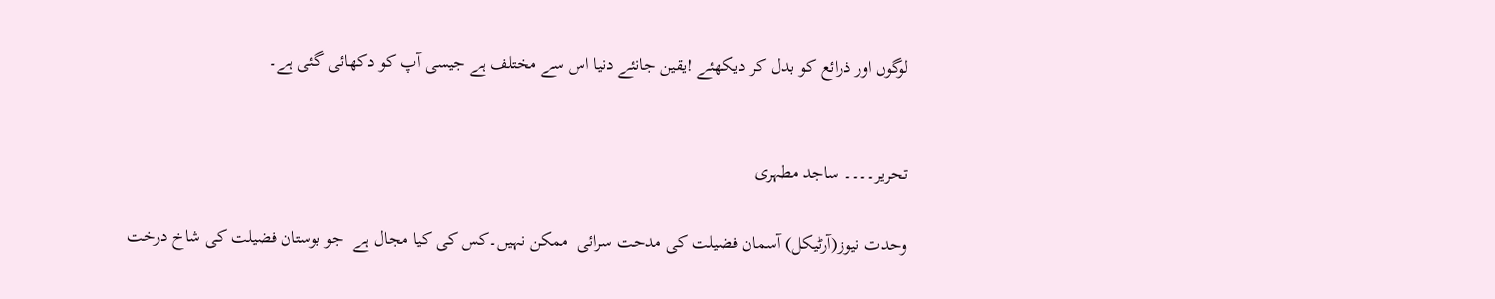لوگوں اور ذرائع کو بدل کر دیکھئے !یقین جانئے دنیا اس سے مختلف ہے جیسی آپ کو دکھائی گئی ہے۔


تحریر۔۔۔۔ ساجد مطہری

وحدت نیوز(آرٹیکل) آسمان فضیلت کی مدحت سرائی  ممکن نہیں۔کس کی کیا مجال ہے  جو بوستان فضیلت کی شاخ درخت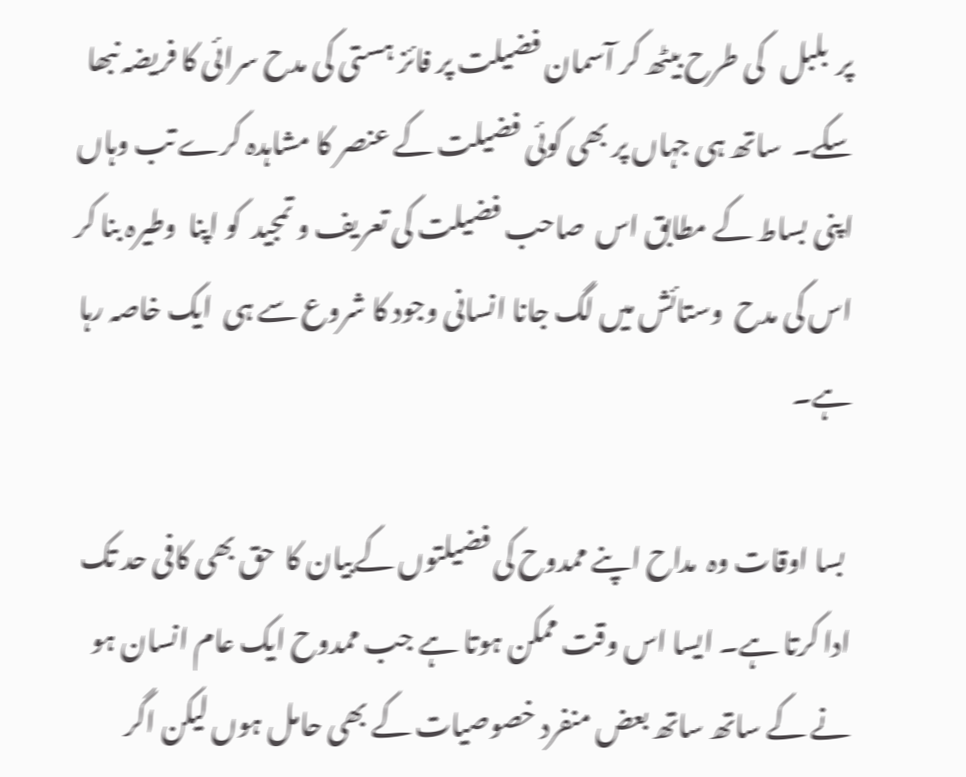پر  بلبل   کی طرح بیٹھ کر آسمان فضیلت پر فائز ہستی کی مدح سرائی کا فریضہ نبھا سکے۔  ساتھ ہی جہاں پر بھی کوئی فضیلت کے عنصر کا مشاہدہ کرے تب وہاں  اپنی بساط کے مطابق اس  صاحب فضیلت کی تعریف و تمجید  کو اپنا  وطیرہ بنا کر اس کی مدح  وستائش میں لگ جانا انسانی وجود کا شروع سے ہی  ایک خاصہ رہا ہے۔

 بسا اوقات وہ  مداح اپنے ممدوح کی فضیلتوں کےبیان کا  حق بھی کافی حد تک  ادا کرتا ہے۔ ایسا اس وقت ممکن ہوتا ہے جب ممدوح ایک عام انسان ہو نے کے ساتھ ساتھ بعض منفرد خصوصیات کے بھی حامل ہوں لیکن اگر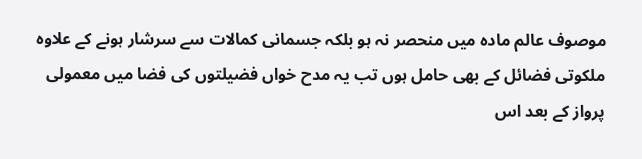موصوف عالم مادہ میں منحصر نہ ہو بلکہ جسمانی کمالات سے سرشار ہونے کے علاوہ ملکوتی فضائل کے بھی حامل ہوں تب یہ مدح خواں فضیلتوں کی فضا میں معمولی پرواز کے بعد اس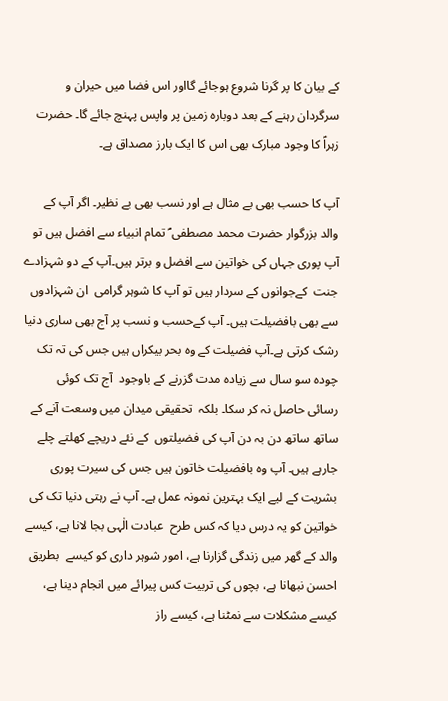کے بیان کا پر گرنا شروع ہوجائے گااور اس فضا میں حیران و سرگردان رہنے کے بعد دوبارہ زمین پر واپس پہنچ جائے گا۔ حضرت زہراؑ کا وجود مبارک بھی اس کا ایک بارز مصداق ہے۔

آپ کا حسب بھی بے مثال ہے اور نسب بھی بے نظیر۔ اگر آپ کے والد بزرگوار حضرت محمد مصطفی ؐ تمام انبیاء سے افضل ہیں تو  آپ پوری جہاں کی خواتین سے افضل و برتر ہیں۔آپ کے دو شہزادے جنت  کےجوانوں کے سردار ہیں تو آپ کا شوہر گرامی  ان شہزادوں سے بھی بافضیلت ہیں۔ آپ کےحسب و نسب پر آج بھی ساری دنیا  رشک کرتی ہے۔آپ فضیلت کے وہ بحر بیکراں ہیں جس کی تہ تک چودہ سو سال سے زیادہ مدت گزرنے کے باوجود  آج تک کوئی  رسائی حاصل نہ کر سکا۔ بلکہ  تحقیقی میدان میں وسعت آنے کے ساتھ ساتھ دن بہ دن آپ کی فضیلتوں  کے نئے دریچے کھلتے چلے جارہے ہیں۔ آپ وہ بافضیلت خاتون ہیں جس کی سیرت پوری بشریت کے لیے ایک بہترین نمونہ عمل ہے۔ آپ نے رہتی دنیا تک کی خواتین کو یہ درس دیا کہ کس طرح  عبادت الٰہی بجا لانا ہے، کیسے والد کے گھر میں زندگی گزارنا ہے، امور شوہر داری کو کیسے  بطریق احسن نبھانا ہے، بچوں کی تربیت کس پیرائے میں انجام دینا ہے، کیسے مشکلات سے نمٹنا ہے، کیسے راز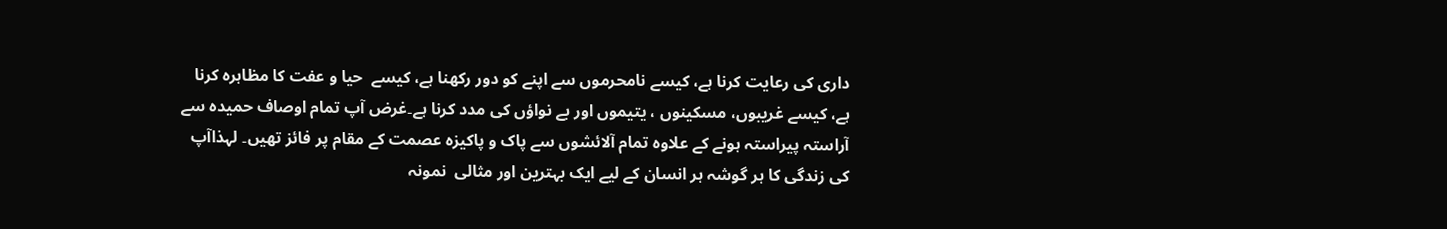داری کی رعایت کرنا ہے، کیسے نامحرموں سے اپنے کو دور رکھنا ہے، کیسے  حیا و عفت کا مظاہرہ کرنا ہے، کیسے غریبوں، مسکینوں ، یتیموں اور بے نواؤں کی مدد کرنا ہے۔غرض آپ تمام اوصاف حمیدہ سے آراستہ پیراستہ ہونے کے علاوہ تمام آلائشوں سے پاک و پاکیزہ عصمت کے مقام پر فائز تھیں۔ لہذاآپ کی زندگی کا ہر گوشہ ہر انسان کے لیے ایک بہترین اور مثالی  نمونہ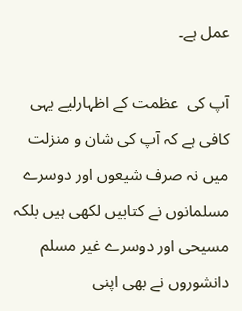عمل ہے۔

آپ کی  عظمت کے اظہارلیے یہی کافی ہے کہ آپ کی شان و منزلت میں نہ صرف شیعوں اور دوسرے مسلمانوں نے کتابیں لکھی ہیں بلکہ مسیحی اور دوسرے غیر مسلم دانشوروں نے بھی اپنی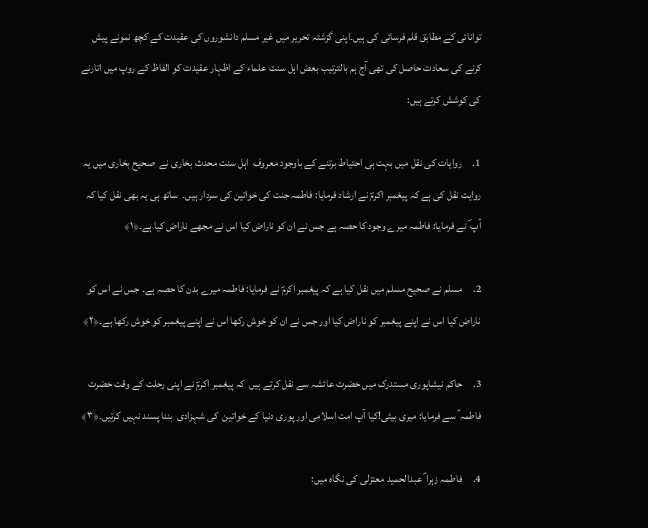توانائی کے مطابق قلم فرسائی کی ہیں۔اپنی گزشتہ تحریر میں غیر مسلم دانشوروں کی عقیدت کے کچھ نمونے پیش کرنے کی سعادت حاصل کی تھی آج ہم بالترتیب بعض اہل سنت علماء کے اظہار عقیدت کو الفاظ کے روپ میں اتارنے  کی کوشش کرتے ہیں:

1.     روایات کی نقل میں بہت ہی احتیاط برتنے کے باوجود معروف  اہل سنت محدث بخاری نے  صحیح بخاری میں یہ روایت نقل کی ہے کہ پیغمبر اکرمؐ نے ارشاد فرمایا: فاطمہ جنت کی خواتین کی سردار ہیں۔  ساتھ ہی یہ بھی نقل کیا کہ آپ ؐ نے فرمایا: فاطمہ میرے وجود کا حصہ ہے جس نے ان کو ناراض کیا اس نے مجھے ناراض کیا ہے۔﴿۱﴾

2.     مسلم نے صحیح مسلم میں نقل کیا ہے کہ پیغمبر اکرمؐ نے فرمایا: فاطمہ میرے بدن کا حصہ ہے۔ جس نے اس کو ناراض کیا اس نے اپنے پیغمبر کو ناراض کیا اور جس نے ان کو خوش رکھا اس نے اپنے پیغمبر کو خوش رکھا ہے۔﴿۲﴾

3.     حاکم نیشاپوری مستدرک میں حضرت عائشہ سے نقل کرتے ہیں  کہ پیغمبر اکرمؐ نے اپنی رحلت کے وقت حضرت فاطمہ ؑ سے فرمایا: میری بیٹی!کیا آپ امت اسلامی اور پوری دنیا کے خواتین  کی شہزادی  بننا پسند نہیں کرتیں۔﴿۳﴾

4.     فاطمہ زہرا ؑ عبدالحمید معتزلی کی نگاہ میں: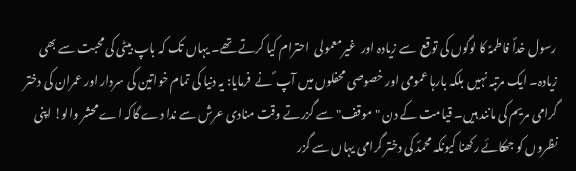رسول خداؐ فاطمہؑ کا لوگوں کی توقع  سے زیادہ اور  غیرمعمولی  احترام کیا کرتے تھے۔ یہاں تک کہ باپ بیٹی کی محبت سے بھی زیادہ۔ ایک مرتبہ نہیں بلکہ بارہا عمومی اور خصوصی محفلوں میں آپ ؐ نے  فرمایا: یہ دنیا کی تمام خواتین کی سردار اور عمران کی دختر گرامی مریم کی مانند ہیں۔ قیامت کے دن "موقف" سے گزرتے وقت منادی عرش سے ندا دے گاکہ اے محشر والو! اپنی نظروں کو جھکائے رکھنا کیونکہ محمدؐ کی دختر گرامی یہاں سے گزر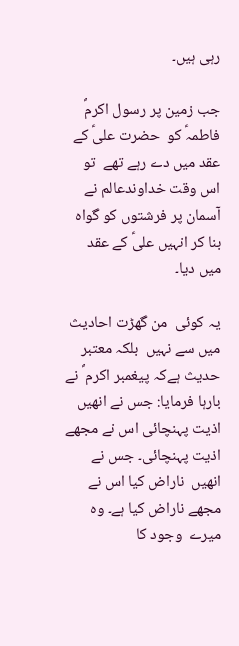رہی ہیں۔

جب زمین پر رسول اکرمؐ فاطمہؑ کو  حضرت علیؑ کے عقد میں دے رہے تھے  تو اس وقت خداوندعالم نے آسمان پر فرشتوں کو گواہ بنا کر انہیں علیؑ کے عقد میں دیا۔

یہ کوئی  من گھڑت احادیث میں سے نہیں  بلکہ معتبر حدیث ہےکہ پیغمبر اکرم ؐ نے بارہا فرمایا: جس نے انھیں  اذیت پہنچائی اس نے مجھے اذیت پہنچائی۔ جس نے انھیں  ناراض کیا اس نے مجھے ناراض کیا ہے۔ وہ میرے  وجود کا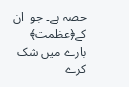حصہ ہے۔ جو  ان کے﴿عظمت﴾ بارے میں شک کرے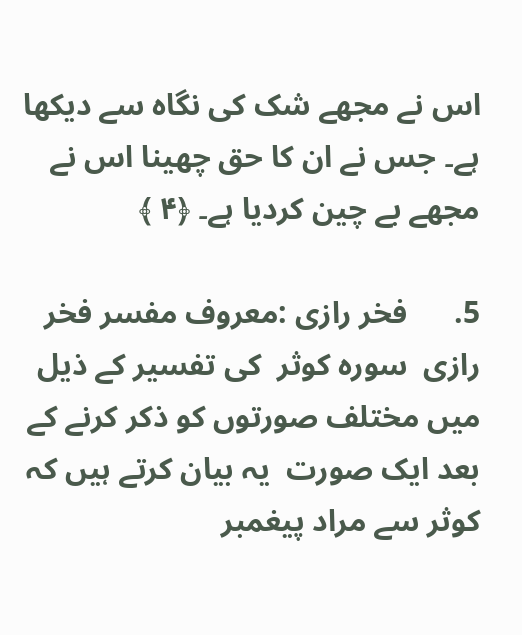اس نے مجھے شک کی نگاہ سے دیکھا ہے۔ جس نے ان کا حق چھینا اس نے مجھے بے چین کردیا ہے۔ ﴿۴ ﴾

5.      فخر رازی :معروف مفسر فخر رازی  سورہ کوثر  کی تفسیر کے ذیل میں مختلف صورتوں کو ذکر کرنے کے بعد ایک صورت  یہ بیان کرتے ہیں کہ کوثر سے مراد پیغمبر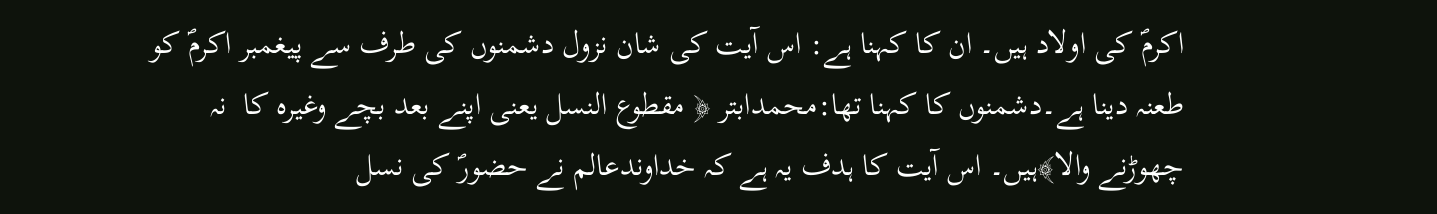اکرمؐ کی اولاد ہیں۔ ان کا کہنا ہے: اس آیت کی شان نزول دشمنوں کی طرف سے پیغمبر اکرمؐ کو  طعنہ دینا ہے۔دشمنوں کا کہنا تھا:محمدابتر ﴿ مقطوع النسل یعنی اپنے بعد بچے وغیرہ کا  نہ چھوڑنے والا﴾ہیں۔ اس آیت کا ہدف یہ ہے کہ خداوندعالم نے حضورؐ کی نسل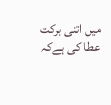میں اتنی برکت عطا کی ہےکہ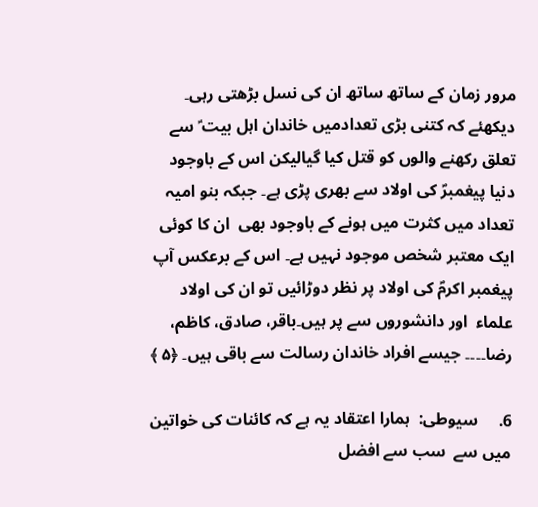مرور زمان کے ساتھ ساتھ ان کی نسل بڑھتی رہی۔ دیکھئے کہ کتنی بڑی تعدادمیں خاندان اہل بیت ؑ سے تعلق رکھنے والوں کو قتل کیا گیالیکن اس کے باوجود دنیا پیغمبرؐ کی اولاد سے بھری پڑی ہے۔ جبکہ بنو امیہ تعداد میں کثرت میں ہونے کے باوجود بھی  ان کا کوئی ایک معتبر شخص موجود نہیں ہے۔ اس کے برعکس آپ پیغمبر اکرمؐ کی اولاد پر نظر دوڑائیں تو ان کی اولاد علماء  اور دانشوروں سے پر ہیں۔باقر، صادق، کاظم، رضا۔۔۔۔ جیسے افراد خاندان رسالت سے باقی ہیں۔ ﴿۵ ﴾

6.     سیوطی:  ہمارا اعتقاد یہ ہے کہ کائنات کی خواتین میں سے  سب سے افضل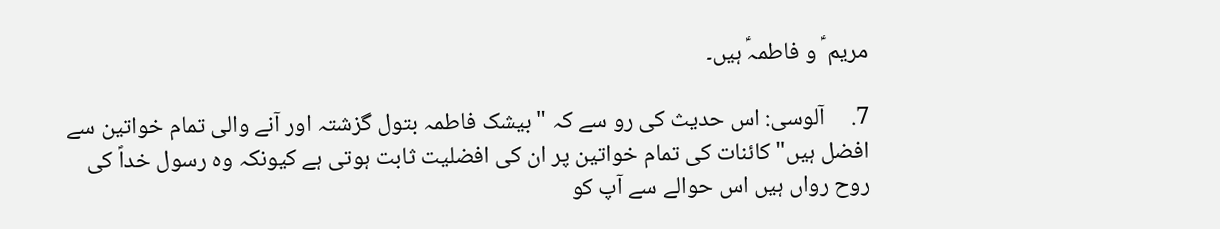مریم ؑ و فاطمہؑ ہیں۔

7.     آلوسی: اس حدیث کی رو سے کہ "بیشک فاطمہ بتول گزشتہ اور آنے والی تمام خواتین سے افضل ہیں" کائنات کی تمام خواتین پر ان کی افضلیت ثابت ہوتی ہے کیونکہ وہ رسول خداؐ کی روح رواں ہیں اس حوالے سے آپ کو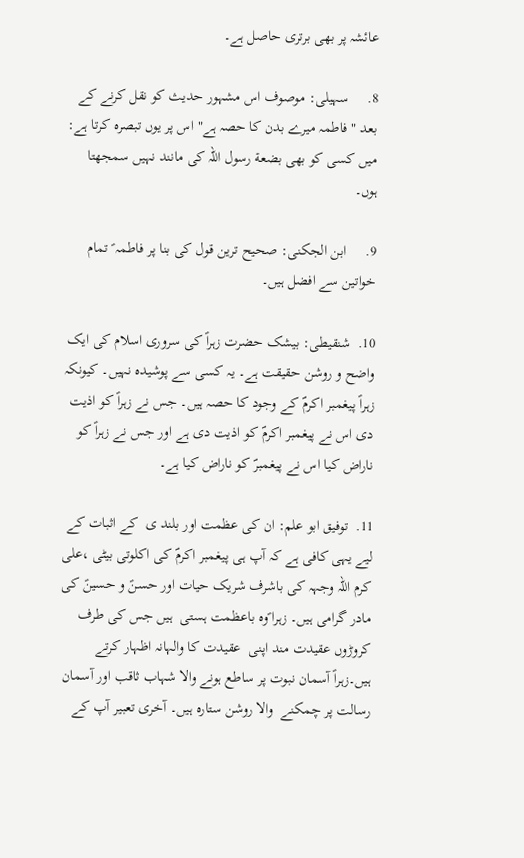عائشہ پر بھی برتری حاصل ہے۔

8.     سہیلی: موصوف اس مشہور حدیث کو نقل کرنے کے بعد " فاطمہ میرے بدن کا حصہ ہے" اس پر یوں تبصرہ کرتا ہے: میں کسی کو بھی بضعة رسول اللہ کی مانند نہیں سمجھتا ہوں۔

9.     ابن الجکنی: صحیح ترین قول کی بنا پر فاطمہ ؑ تمام خواتین سے افضل ہیں۔

10.  شنقیطی: بیشک حضرت زہراؑ کی سروری اسلام کی ایک واضح و روشن حقیقت ہے۔ یہ کسی سے پوشیدہ نہیں۔ کیونکہ زہراؑ پیغمبر اکرمؐ کے وجود کا حصہ ہیں۔ جس نے زہراؑ کو اذیت دی اس نے پیغمبر اکرمؐ کو اذیت دی ہے اور جس نے زہراؑ کو ناراض کیا اس نے پیغمبرؐ کو ناراض کیا ہے۔

11.  توفیق ابو علم: ان کی عظمت اور بلند ی  کے اثبات کے لیے یہی کافی ہے کہ آپ ہی پیغمبر اکرمؐ کی اکلوتی بیٹی ،علی کرم اللہ وجہہ کی باشرف شریک حیات اور حسنؑ و حسینؑ کی مادر گرامی ہیں۔ زہرا ؑوہ باعظمت ہستی  ہیں جس کی طرف کروڑوں عقیدت مند اپنی  عقیدت کا والہانہ اظہار کرتے ہیں۔زہراؑ آسمان نبوت پر ساطع ہونے والا شہاب ثاقب اور آسمان رسالت پر چمکنے  والا روشن ستارہ ہیں۔ آخری تعبیر آپ کے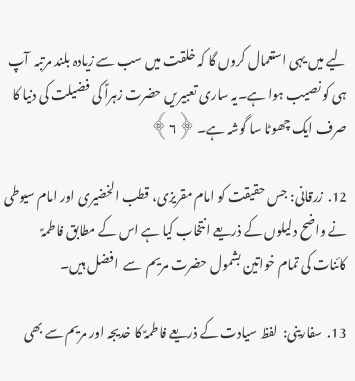لیے میں یہی استعمال کروں گا کہ خلقت میں سب سے زیادہ بلند مرتبہ  آپ ہی کو نصیب ہوا ہے۔یہ ساری تعبیریں حضرت زہراؑ کی فضیلت کی دنیا کا صرف ایک چھوٹا سا گوشہ ہے۔ ﴿۶﴾

12.  زرقانی: جس حقیقت کو امام مقریزی، قطب الخضیری اور امام سیوطی نے واضح دلیلوں کے ذریعے انتخاب کیا ہے اس کے مطابق فاطمہؑ  کائنات کی تمام خواتین بشمول حضرت مریم  سے  افضل ہیں۔

13.  سفارینی:  لفظ سیادت کے ذریعے فاطمہؑ کا خدیجہ اور مریم سے بھی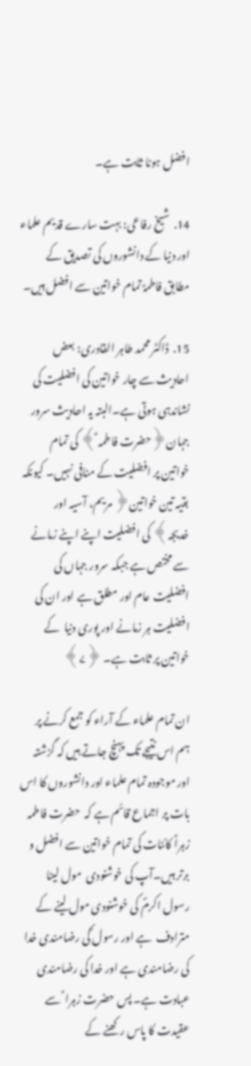افضل ہونا ثابت ہے۔

14.  شیخ رفاعی: بہت سارے قدیم علماء اور دنیا کے دانشوروں کی تصدیق کے مطابق فاطمہؑ تمام خواتین سے افضل ہیں۔

15.  ڈاکٹر محمد طاہر القادری: بعض احادیث سے چار خواتین کی افضلیت کی نشاندہی ہوتی ہے۔البتہ یہ احادیث سرور جہان﴿حضرت فاطمہ ؑ﴾ کی تمام  خواتین پر افضلیت کے منافی نہیں۔ کیونکہ بقیہ تین خواتین﴿ مریم، آسیہ اور خدیجہ﴾ کی افضلیت اپنے اپنے زمانے سے مختص ہے جبکہ سرور جہاں کی افضلیت عام اور مطلق ہے اور ان کی افضلیت ہر زمانے اور پوری دنیا  کے خواتین پر ثابت ہے۔ ﴿۷﴾

ان تمام علماء کے آراء کو جمع کرنے پر ہم اس نتیجے تک پہنچ جاتے ہیں کہ گزشتہ اور موجودہ تمام علماء اور دانشوروں کا اس بات پر اجماع قائم ہے کہ  حضرت فاطمہ زہراؑ کائنات کی تمام خواتین سے افضل و برتر ہیں۔آپ کی خوشنودی  مول لینا رسول اکرمؐ کی خوشنودی مول لینے کے مترادف  ہے اور رسول ؐکی رضامندی خدا   کی رضامندی ہے اور خدا کی رضامندی عبادت ہے۔ پس حضرت زہرا ؑ سے عقیدت کا پاس رکھنے کے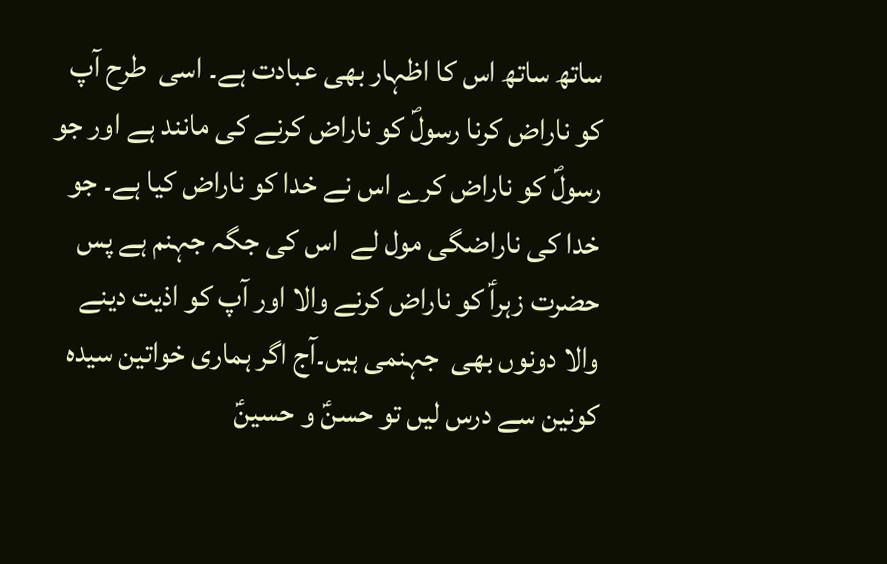ساتھ ساتھ اس کا اظہار بھی عبادت ہے۔ اسی  طرح آپ کو ناراض کرنا رسولؐ کو ناراض کرنے کی مانند ہے اور جو رسولؐ کو ناراض کرے اس نے خدا کو ناراض کیا ہے۔ جو خدا کی ناراضگی مول لے  اس کی جگہ جہنم ہے پس حضرت زہراؑ کو ناراض کرنے والا اور آپ کو اذیت دینے والا دونوں بھی  جہنمی ہیں۔آج اگر ہماری خواتین سیدہ کونین سے درس لیں تو حسنؑ و حسینؑ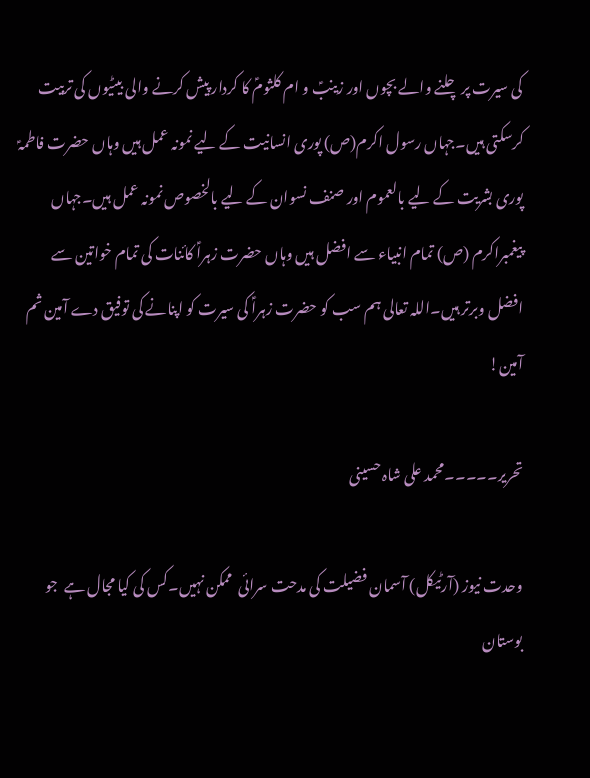کی سیرت پر چلنے والے بچوں اور زینبؑ و ام کلثومؑ کا کردار پیش کرنے والی بیٹیوں کی تربیت کرسکتی ہیں۔جہاں رسول اکرم(ص) پوری انسانیت کے لیے نمونہ عمل ہیں وہاں حضرت فاطمہؑ پوری بشریت کے لیے بالعموم اور صنف نسوان کے لیے بالخصوص نمونہ عمل ہیں۔جہاں پیغمبراکرم (ص) تمام انبیاء سے افضل ہیں وہاں حضرت زہراؑ کائنات کی تمام خواتین سے افضل وبرتر ہیں۔اللہ تعالی ہم سب کو حضرت زہراؑ کی سیرت کو اپنانے کی توفیق دے آمین ثم آمین!

تحریر۔۔۔۔۔محمد علی شاہ حسینی

وحدت نیوز (آرٹیکل) آسمان فضیلت کی مدحت سرائی  ممکن نہیں۔کس کی کیا مجال ہے  جو بوستان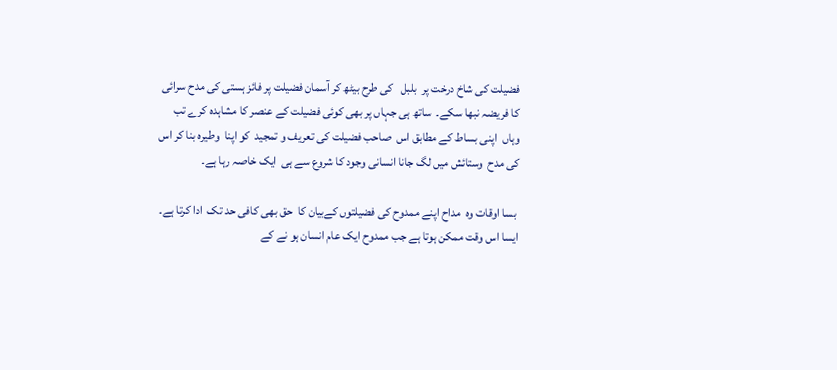فضیلت کی شاخ درخت پر  بلبل   کی طرح بیٹھ کر آسمان فضیلت پر فائز ہستی کی مدح سرائی کا فریضہ نبھا سکے۔  ساتھ ہی جہاں پر بھی کوئی فضیلت کے عنصر کا مشاہدہ کرے تب وہاں  اپنی بساط کے مطابق اس  صاحب فضیلت کی تعریف و تمجید  کو اپنا  وطیرہ بنا کر اس کی مدح  وستائش میں لگ جانا انسانی وجود کا شروع سے ہی  ایک خاصہ رہا ہے۔

 بسا اوقات وہ  مداح اپنے ممدوح کی فضیلتوں کےبیان کا  حق بھی کافی حد تک  ادا کرتا ہے۔ ایسا اس وقت ممکن ہوتا ہے جب ممدوح ایک عام انسان ہو نے کے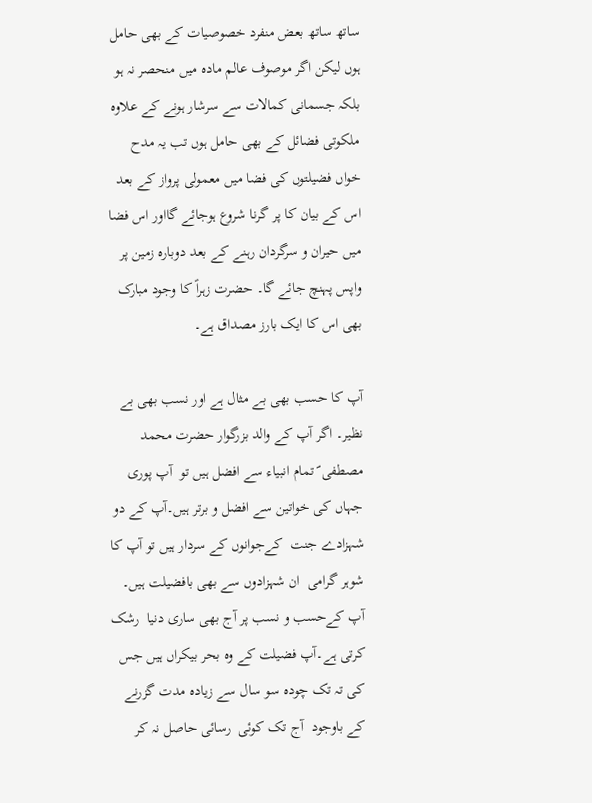ساتھ ساتھ بعض منفرد خصوصیات کے بھی حامل ہوں لیکن اگر موصوف عالم مادہ میں منحصر نہ ہو بلکہ جسمانی کمالات سے سرشار ہونے کے علاوہ ملکوتی فضائل کے بھی حامل ہوں تب یہ مدح خواں فضیلتوں کی فضا میں معمولی پرواز کے بعد اس کے بیان کا پر گرنا شروع ہوجائے گااور اس فضا میں حیران و سرگردان رہنے کے بعد دوبارہ زمین پر واپس پہنچ جائے گا۔ حضرت زہراؑ کا وجود مبارک بھی اس کا ایک بارز مصداق ہے۔

آپ کا حسب بھی بے مثال ہے اور نسب بھی بے نظیر۔ اگر آپ کے والد بزرگوار حضرت محمد مصطفی ؐ تمام انبیاء سے افضل ہیں تو  آپ پوری جہاں کی خواتین سے افضل و برتر ہیں۔آپ کے دو شہزادے جنت  کےجوانوں کے سردار ہیں تو آپ کا شوہر گرامی  ان شہزادوں سے بھی بافضیلت ہیں۔ آپ کےحسب و نسب پر آج بھی ساری دنیا  رشک کرتی ہے۔آپ فضیلت کے وہ بحر بیکراں ہیں جس کی تہ تک چودہ سو سال سے زیادہ مدت گزرنے کے باوجود  آج تک کوئی  رسائی حاصل نہ کر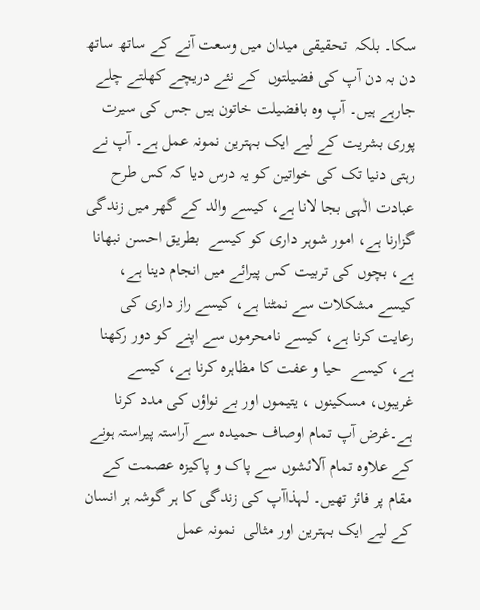سکا۔ بلکہ  تحقیقی میدان میں وسعت آنے کے ساتھ ساتھ دن بہ دن آپ کی فضیلتوں  کے نئے دریچے کھلتے چلے جارہے ہیں۔ آپ وہ بافضیلت خاتون ہیں جس کی سیرت پوری بشریت کے لیے ایک بہترین نمونہ عمل ہے۔ آپ نے رہتی دنیا تک کی خواتین کو یہ درس دیا کہ کس طرح  عبادت الٰہی بجا لانا ہے، کیسے والد کے گھر میں زندگی گزارنا ہے، امور شوہر داری کو کیسے  بطریق احسن نبھانا ہے، بچوں کی تربیت کس پیرائے میں انجام دینا ہے، کیسے مشکلات سے نمٹنا ہے، کیسے راز داری کی رعایت کرنا ہے، کیسے نامحرموں سے اپنے کو دور رکھنا ہے، کیسے  حیا و عفت کا مظاہرہ کرنا ہے، کیسے غریبوں، مسکینوں ، یتیموں اور بے نواؤں کی مدد کرنا ہے۔غرض آپ تمام اوصاف حمیدہ سے آراستہ پیراستہ ہونے کے علاوہ تمام آلائشوں سے پاک و پاکیزہ عصمت کے مقام پر فائز تھیں۔ لہذاآپ کی زندگی کا ہر گوشہ ہر انسان کے لیے ایک بہترین اور مثالی  نمونہ عمل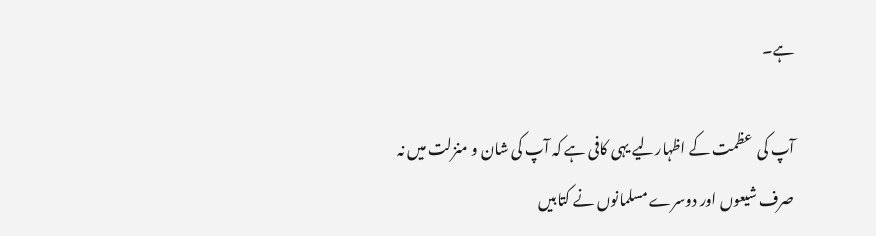ہے۔

آپ کی  عظمت کے اظہارلیے یہی کافی ہے کہ آپ کی شان و منزلت میں نہ صرف شیعوں اور دوسرے مسلمانوں نے کتابیں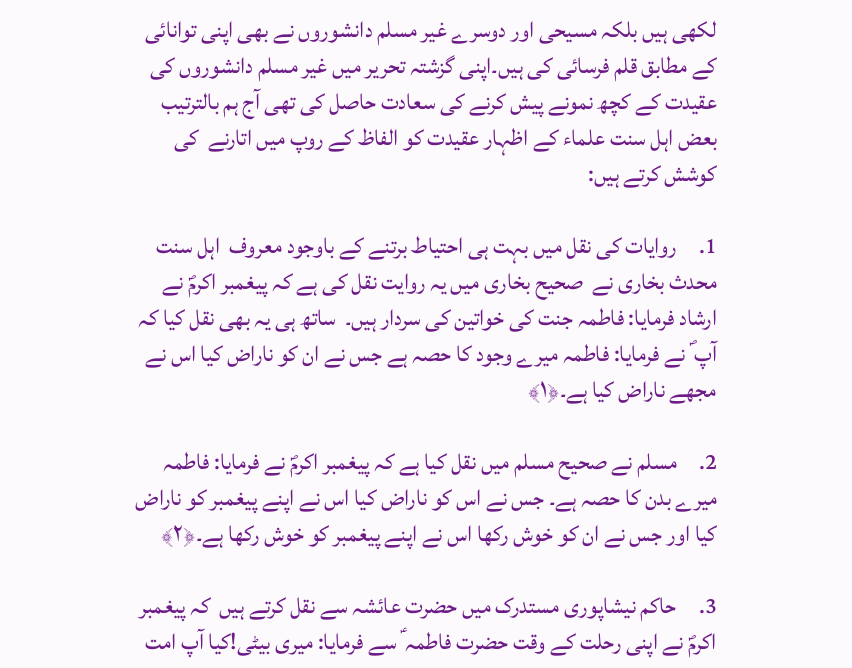لکھی ہیں بلکہ مسیحی اور دوسرے غیر مسلم دانشوروں نے بھی اپنی توانائی کے مطابق قلم فرسائی کی ہیں۔اپنی گزشتہ تحریر میں غیر مسلم دانشوروں کی عقیدت کے کچھ نمونے پیش کرنے کی سعادت حاصل کی تھی آج ہم بالترتیب بعض اہل سنت علماء کے اظہار عقیدت کو الفاظ کے روپ میں اتارنے  کی کوشش کرتے ہیں:

1.     روایات کی نقل میں بہت ہی احتیاط برتنے کے باوجود معروف  اہل سنت محدث بخاری نے  صحیح بخاری میں یہ روایت نقل کی ہے کہ پیغمبر اکرمؐ نے ارشاد فرمایا: فاطمہ جنت کی خواتین کی سردار ہیں۔  ساتھ ہی یہ بھی نقل کیا کہ آپ ؐ نے فرمایا: فاطمہ میرے وجود کا حصہ ہے جس نے ان کو ناراض کیا اس نے مجھے ناراض کیا ہے۔﴿۱﴾

2.     مسلم نے صحیح مسلم میں نقل کیا ہے کہ پیغمبر اکرمؐ نے فرمایا: فاطمہ میرے بدن کا حصہ ہے۔ جس نے اس کو ناراض کیا اس نے اپنے پیغمبر کو ناراض کیا اور جس نے ان کو خوش رکھا اس نے اپنے پیغمبر کو خوش رکھا ہے۔﴿۲﴾

3.     حاکم نیشاپوری مستدرک میں حضرت عائشہ سے نقل کرتے ہیں  کہ پیغمبر اکرمؐ نے اپنی رحلت کے وقت حضرت فاطمہ ؑ سے فرمایا: میری بیٹی!کیا آپ امت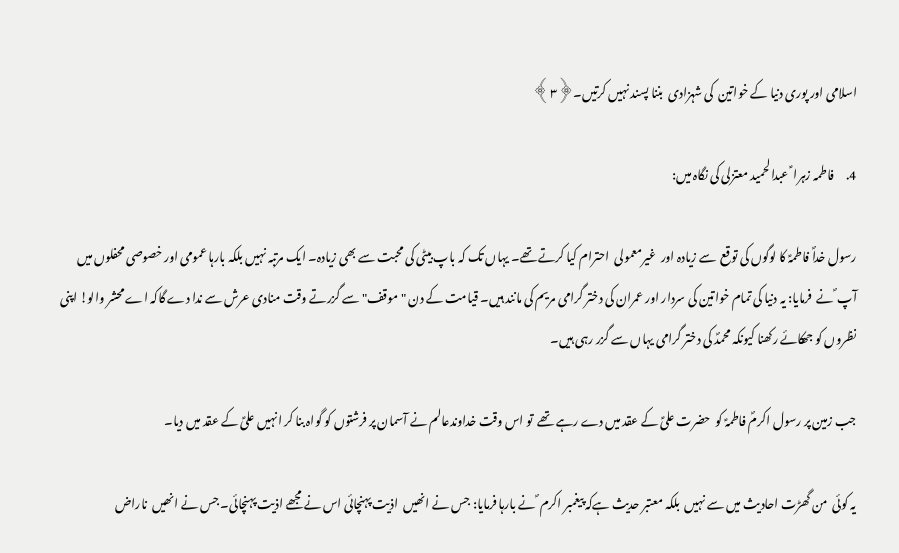اسلامی اور پوری دنیا کے خواتین  کی شہزادی  بننا پسند نہیں کرتیں۔﴿۳﴾

4.     فاطمہ زہرا ؑ عبدالحمید معتزلی کی نگاہ میں:

رسول خداؐ فاطمہؑ کا لوگوں کی توقع  سے زیادہ اور  غیرمعمولی  احترام کیا کرتے تھے۔ یہاں تک کہ باپ بیٹی کی محبت سے بھی زیادہ۔ ایک مرتبہ نہیں بلکہ بارہا عمومی اور خصوصی محفلوں میں آپ ؐ نے  فرمایا: یہ دنیا کی تمام خواتین کی سردار اور عمران کی دختر گرامی مریم کی مانند ہیں۔ قیامت کے دن "موقف" سے گزرتے وقت منادی عرش سے ندا دے گاکہ اے محشر والو! اپنی نظروں کو جھکائے رکھنا کیونکہ محمدؐ کی دختر گرامی یہاں سے گزر رہی ہیں۔

جب زمین پر رسول اکرمؐ فاطمہؑ کو  حضرت علیؑ کے عقد میں دے رہے تھے  تو اس وقت خداوندعالم نے آسمان پر فرشتوں کو گواہ بنا کر انہیں علیؑ کے عقد میں دیا۔

یہ کوئی  من گھڑت احادیث میں سے نہیں  بلکہ معتبر حدیث ہےکہ پیغمبر اکرم ؐ نے بارہا فرمایا: جس نے انھیں  اذیت پہنچائی اس نے مجھے اذیت پہنچائی۔ جس نے انھیں  ناراض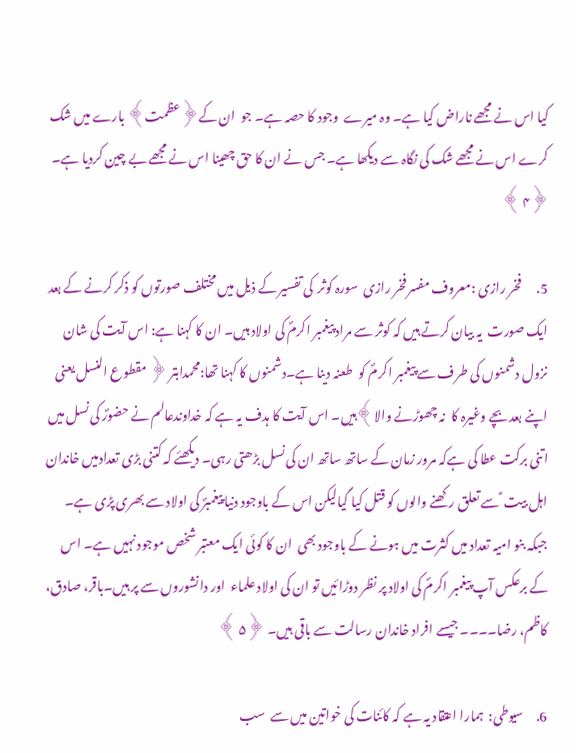کیا اس نے مجھے ناراض کیا ہے۔ وہ میرے  وجود کا حصہ ہے۔ جو  ان کے﴿عظمت﴾ بارے میں شک کرے اس نے مجھے شک کی نگاہ سے دیکھا ہے۔ جس نے ان کا حق چھینا اس نے مجھے بے چین کردیا ہے۔ ﴿۴ ﴾

5.      فخر رازی :معروف مفسر فخر رازی  سورہ کوثر  کی تفسیر کے ذیل میں مختلف صورتوں کو ذکر کرنے کے بعد ایک صورت  یہ بیان کرتے ہیں کہ کوثر سے مراد پیغمبر اکرمؐ کی اولاد ہیں۔ ان کا کہنا ہے: اس آیت کی شان نزول دشمنوں کی طرف سے پیغمبر اکرمؐ کو  طعنہ دینا ہے۔دشمنوں کا کہنا تھا:محمدابتر ﴿ مقطوع النسل یعنی اپنے بعد بچے وغیرہ کا  نہ چھوڑنے والا﴾ہیں۔ اس آیت کا ہدف یہ ہے کہ خداوندعالم نے حضورؐ کی نسل میں اتنی برکت عطا کی ہےکہ مرور زمان کے ساتھ ساتھ ان کی نسل بڑھتی رہی۔ دیکھئے کہ کتنی بڑی تعدادمیں خاندان اہل بیت ؑ سے تعلق رکھنے والوں کو قتل کیا گیالیکن اس کے باوجود دنیا پیغمبرؐ کی اولاد سے بھری پڑی ہے۔ جبکہ بنو امیہ تعداد میں کثرت میں ہونے کے باوجود بھی  ان کا کوئی ایک معتبر شخص موجود نہیں ہے۔ اس کے برعکس آپ پیغمبر اکرمؐ کی اولاد پر نظر دوڑائیں تو ان کی اولاد علماء  اور دانشوروں سے پر ہیں۔باقر، صادق، کاظم، رضا۔۔۔۔ جیسے افراد خاندان رسالت سے باقی ہیں۔ ﴿۵ ﴾

6.     سیوطی:  ہمارا اعتقاد یہ ہے کہ کائنات کی خواتین میں سے  سب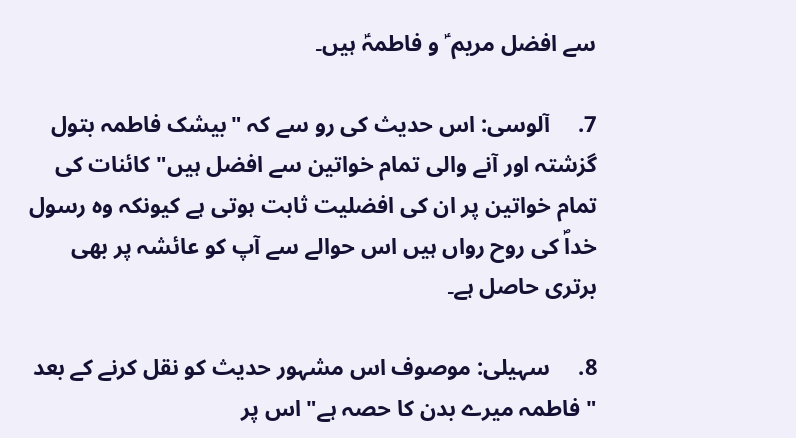سے افضل مریم ؑ و فاطمہؑ ہیں۔

7.     آلوسی: اس حدیث کی رو سے کہ "بیشک فاطمہ بتول گزشتہ اور آنے والی تمام خواتین سے افضل ہیں" کائنات کی تمام خواتین پر ان کی افضلیت ثابت ہوتی ہے کیونکہ وہ رسول خداؐ کی روح رواں ہیں اس حوالے سے آپ کو عائشہ پر بھی برتری حاصل ہے۔

8.     سہیلی: موصوف اس مشہور حدیث کو نقل کرنے کے بعد " فاطمہ میرے بدن کا حصہ ہے" اس پر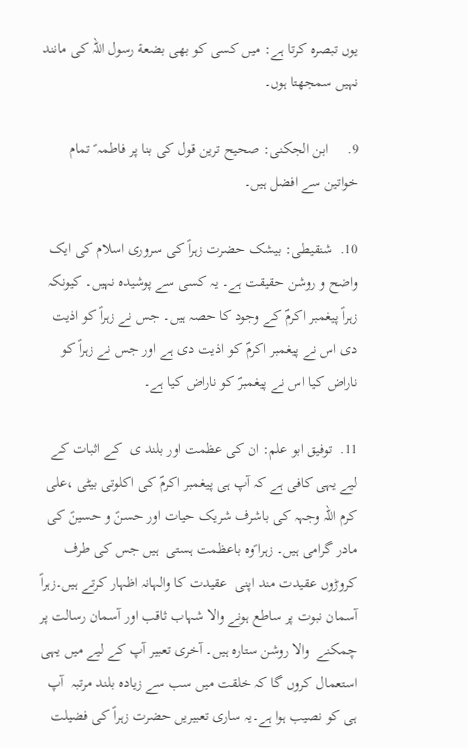یوں تبصرہ کرتا ہے: میں کسی کو بھی بضعة رسول اللہ کی مانند نہیں سمجھتا ہوں۔

9.     ابن الجکنی: صحیح ترین قول کی بنا پر فاطمہ ؑ تمام خواتین سے افضل ہیں۔

10.  شنقیطی: بیشک حضرت زہراؑ کی سروری اسلام کی ایک واضح و روشن حقیقت ہے۔ یہ کسی سے پوشیدہ نہیں۔ کیونکہ زہراؑ پیغمبر اکرمؐ کے وجود کا حصہ ہیں۔ جس نے زہراؑ کو اذیت دی اس نے پیغمبر اکرمؐ کو اذیت دی ہے اور جس نے زہراؑ کو ناراض کیا اس نے پیغمبرؐ کو ناراض کیا ہے۔

11.  توفیق ابو علم: ان کی عظمت اور بلند ی  کے اثبات کے لیے یہی کافی ہے کہ آپ ہی پیغمبر اکرمؐ کی اکلوتی بیٹی ،علی کرم اللہ وجہہ کی باشرف شریک حیات اور حسنؑ و حسینؑ کی مادر گرامی ہیں۔ زہرا ؑوہ باعظمت ہستی  ہیں جس کی طرف کروڑوں عقیدت مند اپنی  عقیدت کا والہانہ اظہار کرتے ہیں۔زہراؑ آسمان نبوت پر ساطع ہونے والا شہاب ثاقب اور آسمان رسالت پر چمکنے  والا روشن ستارہ ہیں۔ آخری تعبیر آپ کے لیے میں یہی استعمال کروں گا کہ خلقت میں سب سے زیادہ بلند مرتبہ  آپ ہی کو نصیب ہوا ہے۔یہ ساری تعبیریں حضرت زہراؑ کی فضیلت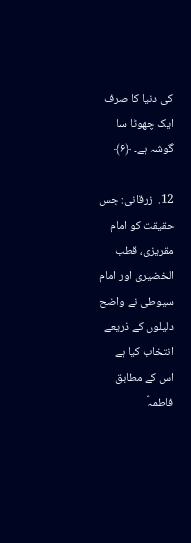کی دنیا کا صرف ایک چھوٹا سا گوشہ ہے۔ ﴿۶﴾

12.  زرقانی: جس حقیقت کو امام مقریزی، قطب الخضیری اور امام سیوطی نے واضح دلیلوں کے ذریعے انتخاب کیا ہے اس کے مطابق فاطمہؑ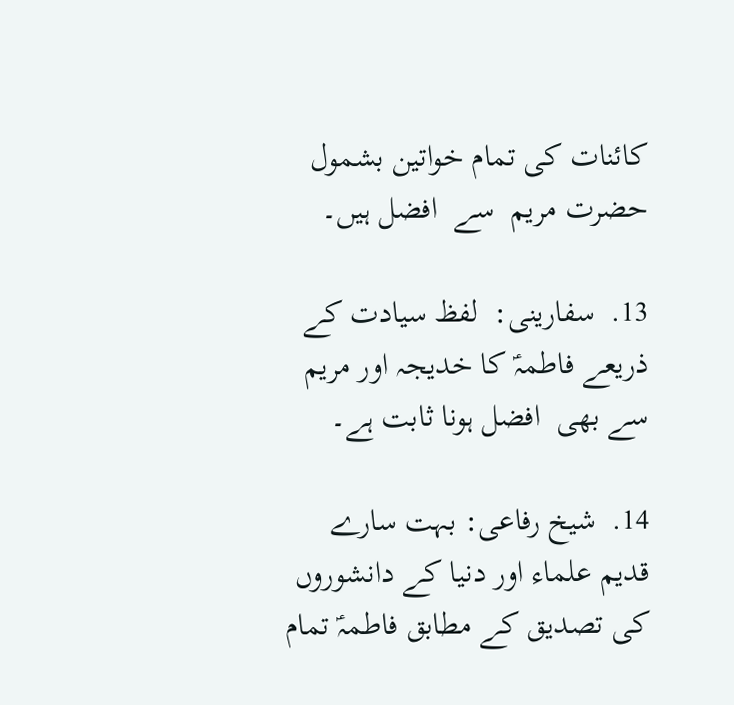کائنات کی تمام خواتین بشمول حضرت مریم  سے  افضل ہیں۔

13.  سفارینی:  لفظ سیادت کے ذریعے فاطمہؑ کا خدیجہ اور مریم سے بھی  افضل ہونا ثابت ہے۔

14.  شیخ رفاعی: بہت سارے قدیم علماء اور دنیا کے دانشوروں کی تصدیق کے مطابق فاطمہؑ تمام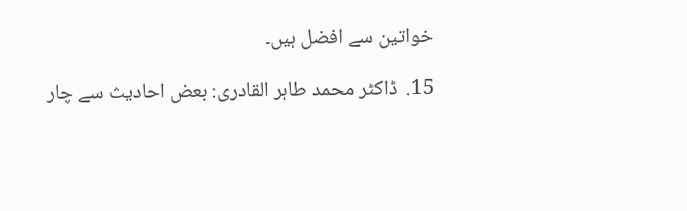خواتین سے افضل ہیں۔

15.  ڈاکٹر محمد طاہر القادری: بعض احادیث سے چار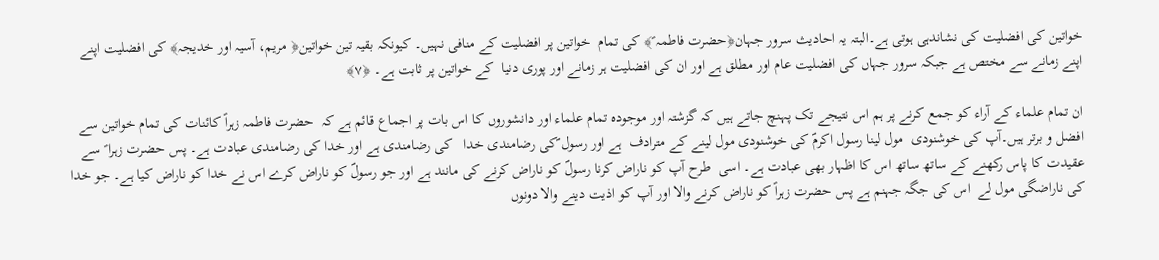خواتین کی افضلیت کی نشاندہی ہوتی ہے۔البتہ یہ احادیث سرور جہان﴿حضرت فاطمہ ؑ﴾ کی تمام  خواتین پر افضلیت کے منافی نہیں۔ کیونکہ بقیہ تین خواتین﴿ مریم، آسیہ اور خدیجہ﴾ کی افضلیت اپنے اپنے زمانے سے مختص ہے جبکہ سرور جہاں کی افضلیت عام اور مطلق ہے اور ان کی افضلیت ہر زمانے اور پوری دنیا  کے خواتین پر ثابت ہے۔ ﴿۷﴾

ان تمام علماء کے آراء کو جمع کرنے پر ہم اس نتیجے تک پہنچ جاتے ہیں کہ گزشتہ اور موجودہ تمام علماء اور دانشوروں کا اس بات پر اجماع قائم ہے کہ  حضرت فاطمہ زہراؑ کائنات کی تمام خواتین سے افضل و برتر ہیں۔آپ کی خوشنودی  مول لینا رسول اکرمؐ کی خوشنودی مول لینے کے مترادف  ہے اور رسول ؐکی رضامندی خدا   کی رضامندی ہے اور خدا کی رضامندی عبادت ہے۔ پس حضرت زہرا ؑ سے عقیدت کا پاس رکھنے کے ساتھ ساتھ اس کا اظہار بھی عبادت ہے۔ اسی  طرح آپ کو ناراض کرنا رسولؐ کو ناراض کرنے کی مانند ہے اور جو رسولؐ کو ناراض کرے اس نے خدا کو ناراض کیا ہے۔ جو خدا کی ناراضگی مول لے  اس کی جگہ جہنم ہے پس حضرت زہراؑ کو ناراض کرنے والا اور آپ کو اذیت دینے والا دونوں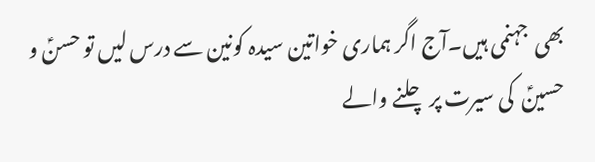بھی  جہنمی ہیں۔آج اگر ہماری خواتین سیدہ کونین سے درس لیں تو حسنؑ و حسینؑ  کی سیرت پر چلنے والے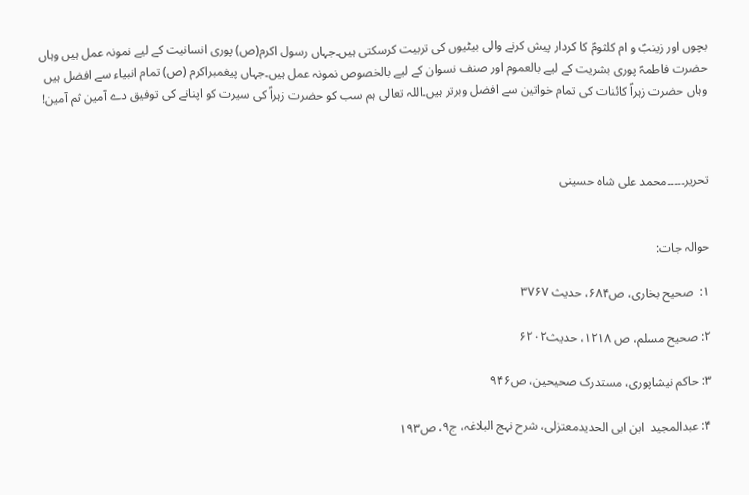بچوں اور زینبؑ و ام کلثومؑ کا کردار پیش کرنے والی بیٹیوں کی تربیت کرسکتی ہیں۔جہاں رسول اکرم(ص) پوری انسانیت کے لیے نمونہ عمل ہیں وہاں حضرت فاطمہؑ پوری بشریت کے لیے بالعموم اور صنف نسوان کے لیے بالخصوص نمونہ عمل ہیں۔جہاں پیغمبراکرم (ص) تمام انبیاء سے افضل ہیں وہاں حضرت زہراؑ کائنات کی تمام خواتین سے افضل وبرتر ہیں۔اللہ تعالی ہم سب کو حضرت زہراؑ کی سیرت کو اپنانے کی توفیق دے آمین ثم آمین!



تحریر۔۔۔۔۔محمد علی شاہ حسینی


حوالہ جات:

۱:  صحیح بخاری، ص۶۸۴، حدیث ۳۷۶۷

۲: صحیح مسلم، ص ۱۲۱۸، حدیث۶۲۰۲

۳: حاکم نیشاپوری، مستدرک صحیحین، ص۹۴۶

۴: عبدالمجید  ابن ابی الحدیدمعتزلی، شرح نہج البلاغہ، ج۹، ص۱۹۳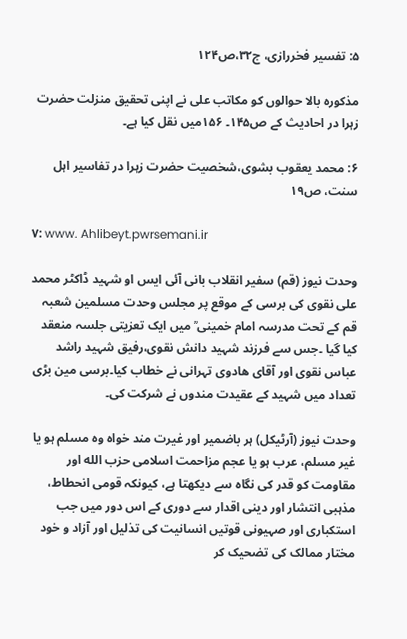۵: تفسیر فخررازی، ج۳۲،ص۱۲۴

مذکورہ بالا حوالوں کو مکاتب علی نے اپنی تحقیق منزلت حضرت زہرا در احادیث کے ص۱۴۵۔ ۱۵۶میں نقل کیا ہے۔

۶: محمد یعقوب بشوی،شخصیت حضرت زہرا در تفاسیر اہل سنت، ص۱۹

۷: www. Ahlibeyt.pwrsemani.ir

وحدت نیوز (قم) سفیر انقلاب بانی آئی ایس او شہید ڈاکٹر محمد علی نقوی کی برسی کے موقع پر مجلس وحدت مسلمین شعبہ قم کے تحت مدرسہ امام خمینی ؒ میں ایک تعزیتی جلسہ منعقد کیا گیا ۔جس سے فرزند شہید دانش نقوی،رفیق شہید راشد عباس نقوی اور آقای ھادوی تہرانی نے خطاب کیا۔برسی مین بڑی تعداد میں شہید کے عقیدت مندوں نے شرکت کی۔

وحدت نیوز (آرٹیکل) ہر باضمير اور غيرت مند خواه وه مسلم ہو يا غير مسلم، عرب ہو يا عجم مزاحمت اسلامی حزب الله اور مقاومت كو قدر كی نگاه سے ديكهتا ہے، كيونكہ قومی انحطاط، مذہبی انتشار اور دينی اقدار سے دوری كے اس دور ميں جب استكباری اور صہيونی قوتيں انسانيت كی تذليل اور آزاد و خود مختار ممالک كی تضحیک كر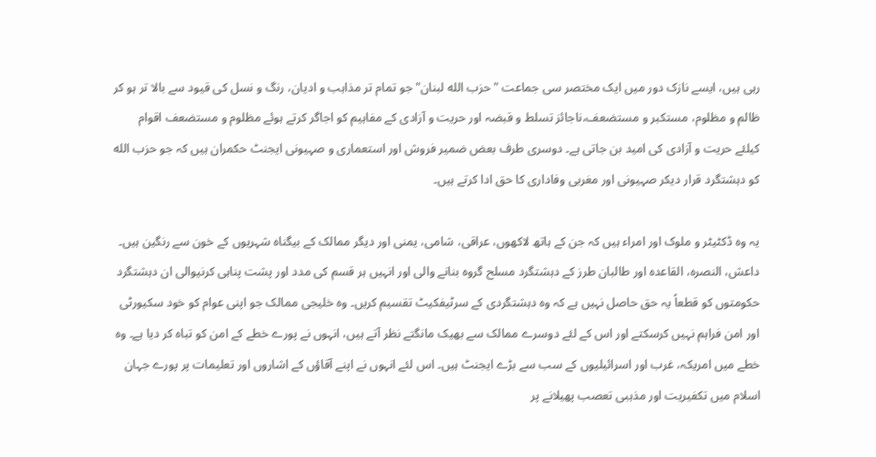رہی ہیں، ايسے نازک دور ميں ايک مختصر سی جماعت "حزب الله لبنان" جو تمام تر مذاہب و اديان، رنگ و نسل كی قيود سے بالا تر ہو كر ظالم و مظلوم، مستكبر و مستضعف،ناجائز تسلط و قبضہ اور حريت و آزادی كے مفاہیم كو اجاگر كرتے ہوئے مظلوم و مستضعف اقوام كيلئے حريت و آزادی كی اميد بن جاتی ہے۔ دوسری طرف بعض ضمير فروش اور استعماری و صہيونی ايجنٹ حكمران ہیں کہ جو حزب الله كو دہشتگرد قرار ديكر صہيونی اور مغربی وفاداری كا حق ادا كرتے ہیں۔

يہ وه ڈکٹیٹر و ملوک اور امراء ہیں كہ جن كے ہاتھ لاكهوں، عراقی، شامی، يمنی اور ديگر ممالک كے بيگناه شہريوں كے خون سے رنگين ہیں۔ داعش، النصرہ، القاعدہ اور طالبان طرز كے دہشتگرد مسلح گروه بنانے والی اور انہيں ہر قسم كی مدد اور پشت پناہی كرنيوالی ان دہشتگرد حكومتوں کو قطعاً يہ حق حاصل نہیں ہے كہ وہ دہشتگردی كے سرٹيفكيٹ تقسيم كريں۔ وه خليجی ممالک جو اپنی عوام كو خود سکیورٹی اور امن فراہم نہیں كرسكتے اور اس کے لئے دوسرے ممالک سے بھیک مانگتے نظر آتے ہیں، انہوں نے پورے خطے كے امن كو تباه كر ديا ہے۔ وه خطے ميں امريكہ، غرب اور اسرائيليوں كے سب سے بڑے ايجنٹ ہیں۔ اس لئے انہوں نے اپنے آقاؤں کے اشاروں اور تعليمات پر پورے جہان اسلام ميں تكفيريت اور مذہبی تعصب پهيلانے پر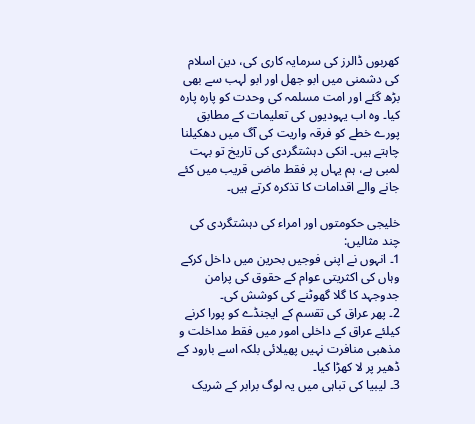كهربوں ڈالرز كی سرمايہ کاری کی، دين اسلام كی دشمنی ميں ابو جهل اور ابو لہب سے بهی بڑھ گئے اور امت مسلمہ كی وحدت كو پاره پاره كيا۔ وه اب يہوديوں كی تعليمات كے مطابق پورے خطے كو فرقہ واریت كی آگ ميں دهكيلنا چاہتے ہیں۔ انكی دہشتگردی كی تاريخ تو بہت لمبی ہے، ہم يہاں پر فقط ماضی قريب ميں كئے جانے والے اقدامات كا تذكره كرتے ہیں۔

خليجی حكومتوں اور امراء كی دہشتگردی كی چند مثاليں:
1۔ انہوں نے اپنی فوجيں بحرين ميں داخل كركے وہاں کی اكثريتی عوام كے حقوق کی پرامن جدوجہد كا گلا گھوٹنے كی كوشش كی۔
2۔ پهر عراق كی تقسم كے ايجنڈے كو پورا كرنے كيلئے عراق كے داخلی امور ميں فقط مداخلت و مذهبی منافرت نہیں پهيلائی بلكہ اسے بارود كے ڈھیر پر لا كهڑا كيا۔
3۔ ليبيا كی تباہی ميں يہ لوگ برابر كے شريک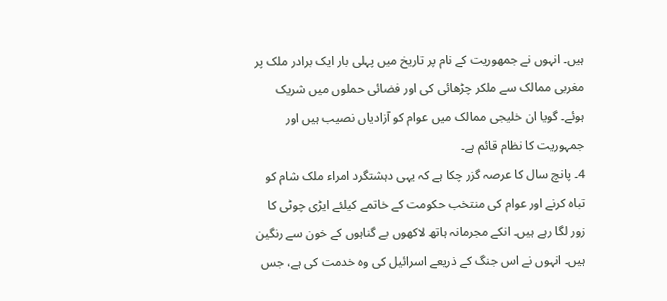ہیں۔ انہوں نے جمهوريت كے نام پر تاريخ ميں پہلی بار ايک برادر ملک پر مغربی ممالک سے ملكر چڑهائی كی اور فضائی حملوں ميں شريک ہوئے۔ گويا ان خليجی ممالک ميں عوام كو آزادياں نصيب ہیں اور جمہوريت كا نظام قائم ہے۔
4۔ پانچ سال كا عرصہ گزر چكا ہے كہ يہی دہشتگرد امراء ملک شام كو تباه كرنے اور عوام كی منتخب حكومت كے خاتمے كيلئے ایڑی چوٹی كا زور لگا رہے ہیں۔ انكے مجرمانہ ہاتھ لاكهوں بے گناہوں كے خون سے رنگین ہیں۔ انہوں نے اس جنگ كے ذريعے اسرائيل کی وه خدمت كی ہے، جس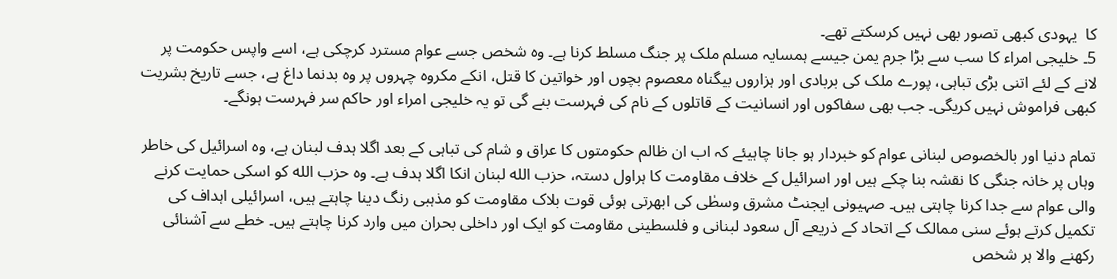كا  يہودی كبهی تصور بهی نہیں كرسكتے تهے۔
5۔ خليجی امراء كا سب سے بڑا جرم يمن جيسے ہمسایہ مسلم ملک پر جنگ مسلط كرنا ہے۔ وه شخص جسے عوام مسترد كرچكی ہے، اسے واپس حكومت پر لانے كے لئے اتنی بڑی تباہی، پورے ملک كی بربادی اور ہزاروں بيگناه معصوم بچوں اور خواتين كا قتل، انكے مكروه چہروں پر وه بدنما داغ ہے، جسے تاريخ بشريت كبهی فراموش نہیں كريگی۔ جب بهی سفاکوں اور انسانيت كے قاتلوں كے نام كی فہرست بنے گی تو يہ خليجی امراء اور حاكم سر فہرست ہونگے۔

تمام دنيا اور بالخصوص لبنانی عوام كو خبردار ہو جانا چاہيئے كہ اب ان ظالم حكومتوں كا عراق و شام كی تباہی كے بعد اگلا ہدف لبنان ہے، وه اسرائيل كی خاطر وہاں پر خانہ جنگی كا نقشہ بنا چکے ہیں اور اسرائيل كے خلاف مقاومت كا ہراول دستہ، حزب الله لبنان انكا اگلا ہدف ہے۔ وه حزب الله كو اسكی حمايت كرنے والی عوام سے جدا كرنا چاہتی ہیں۔ صہيونی ايجنٹ مشرق وسطٰى كی ابهرتی ہوئی قوت بلاک مقاومت كو مذہبی رنگ دينا چاہتے ہیں، اسرائيلی اہداف كی تكميل كرتے ہوئے سنی ممالک كے اتحاد كے ذريعے آل سعود لبنانی و فلسطينی مقاومت كو ايک اور داخلی بحران ميں وارد كرنا چاہتے ہیں۔ خطے سے آشنائی ركهنے والا ہر شخص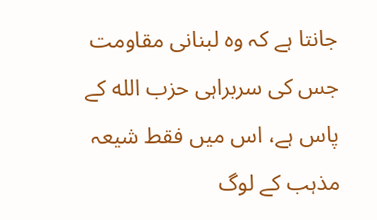جانتا ہے كہ وه لبنانی مقاومت جس كی سربراہی حزب الله كے پاس ہے، اس ميں فقط شيعہ مذہب كے لوگ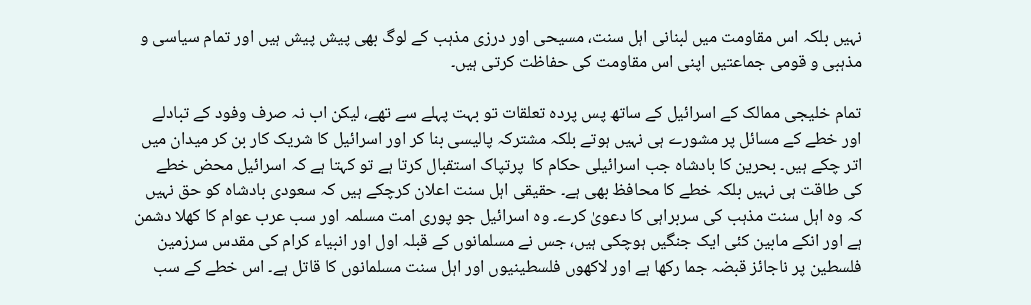نہیں بلكہ اس مقاومت ميں لبنانی اہل سنت، مسيحی اور درزی مذہب كے لوگ بهی پیش پيش ہیں اور تمام سياسی و مذہبی و قومی جماعتيں اپنی اس مقاومت كی حفاظت كرتی ہیں۔

تمام خليجی ممالک کے اسرائيل كے ساتھ پس پرده تعلقات تو بہت پہلے سے تهے، ليكن اب نہ صرف وفود كے تبادلے اور خطے كے مسائل پر مشورے ہی نہیں ہوتے بلكہ مشتركہ پاليسی بنا كر اور اسرائيل كا شريک كار بن كر ميدان ميں اتر چكے ہیں۔ بحرين كا بادشاه جب اسرائيلی حکام کا  پرتپاک استقبال كرتا ہے تو كہتا ہے كہ اسرائيل محض خطے كی طاقت ہی نہیں بلكہ خطے كا محافظ بهی ہے۔ حقيقی اہل سنت اعلان كرچكے ہیں كہ سعودی بادشاه كو حق نہیں كہ وه اہل سنت مذہب كی سربراہی كا دعوىٰ كرے۔ وه اسرائيل جو پوری امت مسلمہ اور سب عرب عوام كا كهلا دشمن ہے اور انكے مابين كئی ايک جنگيں ہوچکی ہیں، جس نے مسلمانوں كے قبلہ اول اور انبياء كرام كی مقدس سرزمين فلسطين پر ناجائز قبضہ جما ركها ہے اور لاكهوں فلسطينيوں اور اہل سنت مسلمانوں كا قاتل ہے۔ اس خطے كے سب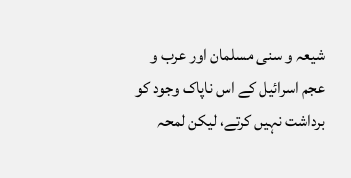شيعہ و سنی مسلمان اور عرب و عجم اسرائيل كے اس ناپاک وجود كو برداشت نہیں كرتے، ليكن لمحہ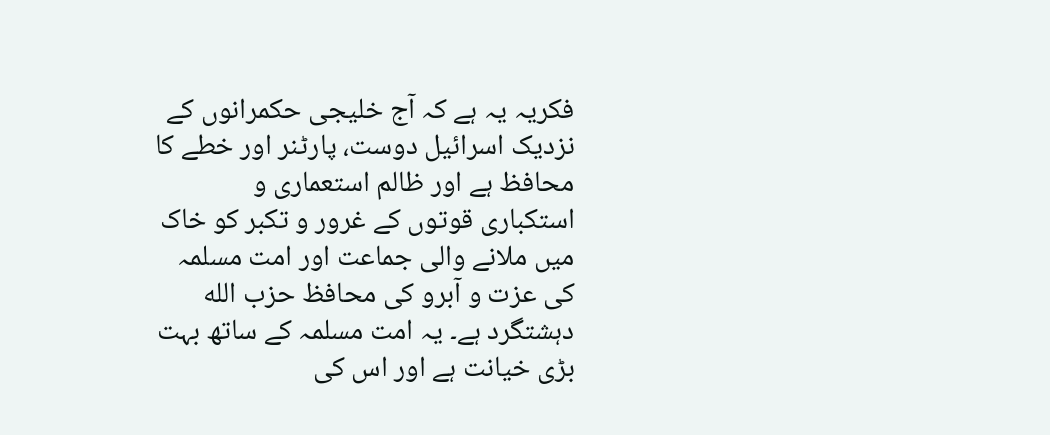فكريہ يہ ہے كہ آج خليجی حكمرانوں كے نزديک اسرائيل دوست، پارٹنر اور خطے كا محافظ ہے اور ظالم استعماری و استكباری قوتوں كے غرور و تكبر كو خاک ميں ملانے والى جماعت اور امت مسلمہ كی عزت و آبرو كی محافظ حزب الله دہشتگرد ہے۔ يہ امت مسلمہ كے ساتھ بہت بڑی خيانت ہے اور اس كی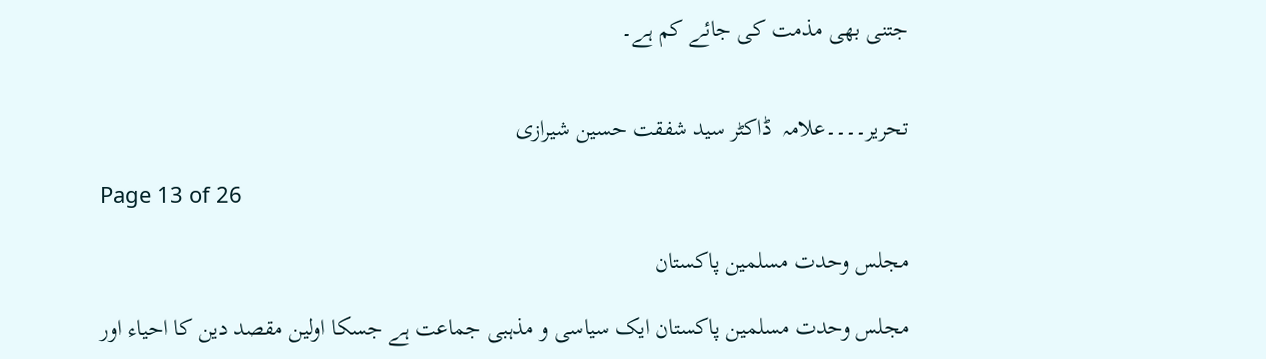جتنی بهی مذمت كی جائے كم ہے۔


تحرير۔۔۔۔علامہ  ڈاكٹر سيد شفقت حسين شيرازی

Page 13 of 26

مجلس وحدت مسلمین پاکستان

مجلس وحدت مسلمین پاکستان ایک سیاسی و مذہبی جماعت ہے جسکا اولین مقصد دین کا احیاء اور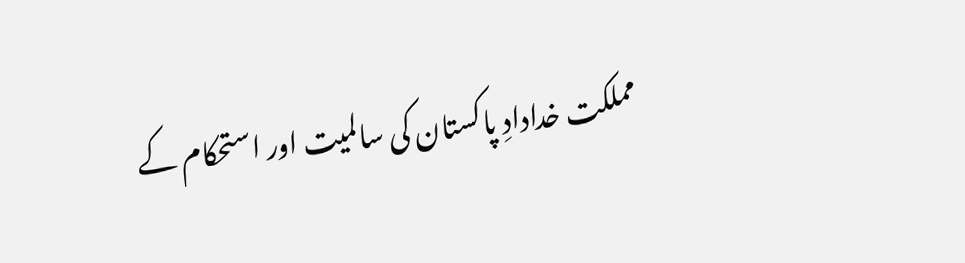مملکت خدادادِ پاکستان کی سالمیت اور استحکام کے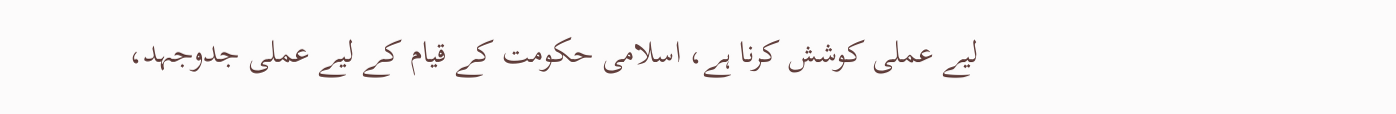لیے عملی کوشش کرنا ہے، اسلامی حکومت کے قیام کے لیے عملی جدوجہد،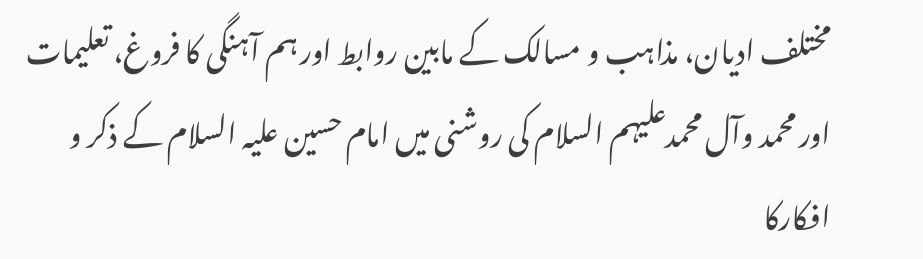مختلف ادیان، مذاہب و مسالک کے مابین روابط اور ہم آہنگی کا فروغ، تعلیمات اور محمد وآل محمدعلیہم السلام کی روشنی میں امام حسین علیہ السلام کے ذکر و افکارکا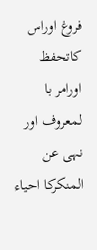فروغ اوراس کاتحفظ اورامر با لمعروف اور نہی عن المنکرکا احیاء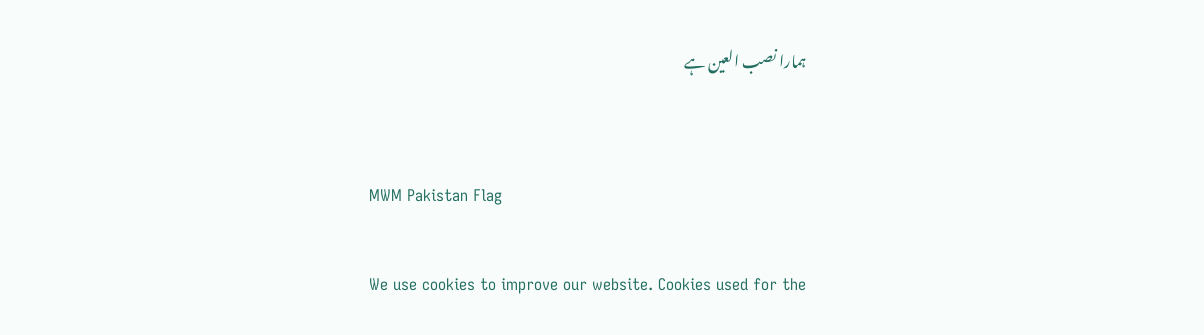ہمارا نصب العین ہے


MWM Pakistan Flag

We use cookies to improve our website. Cookies used for the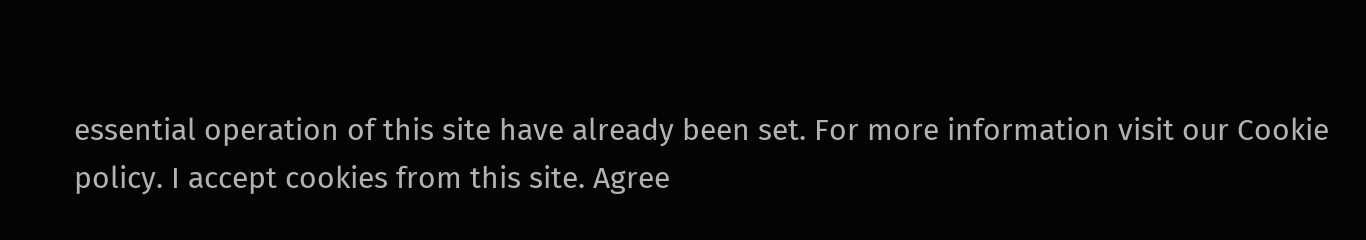essential operation of this site have already been set. For more information visit our Cookie policy. I accept cookies from this site. Agree